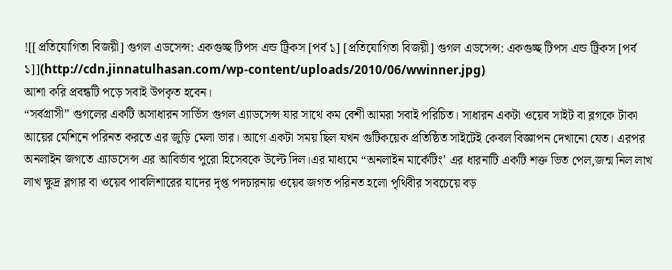![[প্রতিযোগিতা বিজয়ী] গুগল এডসেন্স: একগুচ্ছ টিপস এন্ড ট্রিকস [পর্ব ১] [প্রতিযোগিতা বিজয়ী] গুগল এডসেন্স: একগুচ্ছ টিপস এন্ড ট্রিকস [পর্ব ১]](http://cdn.jinnatulhasan.com/wp-content/uploads/2010/06/wwinner.jpg)
আশা করি প্রবন্ধটি পড়ে সবাই উপকৃত হবেন।
“সর্বগ্রাসী” গুগলের একটি অসাধারন সার্ভিস গুগল এ্যাডসেন্স যার সাথে কম বেশী আমরা সবাই পরিচিত। সাধারন একটা ওয়েব সাইট বা ব্লগকে টাকা আয়ের মেশিনে পরিনত করতে এর জুড়ি মেলা ভার। আগে একটা সময় ছিল যখন গুটিকয়েক প্রতিষ্ঠিত সাইটেই কেবল বিজ্ঞাপন দেখানো যেত। এরপর অনলাইন জগতে এ্যাডসেন্স এর আবির্ভাব পুরো হিসেবকে উল্টে দিল।এর মাধ্যমে “অনলাইন মার্কেটিং’ এর ধারনাটি একটি শক্ত ভিত পেল,জন্ম নিল লাখ লাখ ক্ষুদ্র ব্লগার বা ওয়েব পাবলিশারের যাদের দৃপ্ত পদচারনায় ওয়েব জগত পরিনত হলো পৃথিবীর সবচেয়ে বড়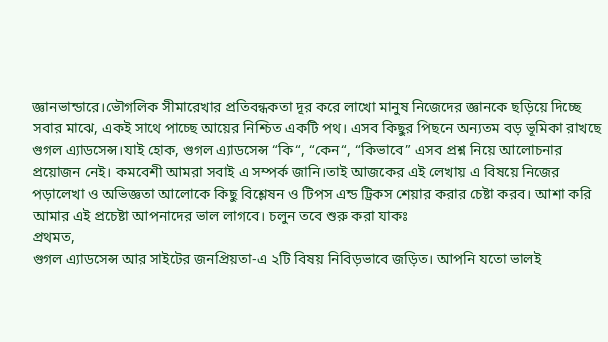জ্ঞানভান্ডারে।ভৌগলিক সীমারেখার প্রতিবন্ধকতা দূর করে লাখো মানুষ নিজেদের জ্ঞানকে ছড়িয়ে দিচ্ছে সবার মাঝে, একই সাথে পাচ্ছে আয়ের নিশ্চিত একটি পথ। এসব কিছুর পিছনে অন্যতম বড় ভূমিকা রাখছে গুগল এ্যাডসেন্স।যাই হোক, গুগল এ্যাডসেন্স “কি“, “কেন“, “কিভাবে” এসব প্রশ্ন নিয়ে আলোচনার প্রয়োজন নেই। কমবেশী আমরা সবাই এ সম্পর্ক জানি।তাই আজকের এই লেখায় এ বিষয়ে নিজের পড়ালেখা ও অভিজ্ঞতা আলোকে কিছু বিশ্লেষন ও টিপস এন্ড ট্রিকস শেয়ার করার চেষ্টা করব। আশা করি আমার এই প্রচেষ্টা আপনাদের ভাল লাগবে। চলুন তবে শুরু করা যাকঃ
প্রথমত,
গুগল এ্যাডসেন্স আর সাইটের জনপ্রিয়তা-এ ২টি বিষয় নিবিড়ভাবে জড়িত। আপনি যতো ভালই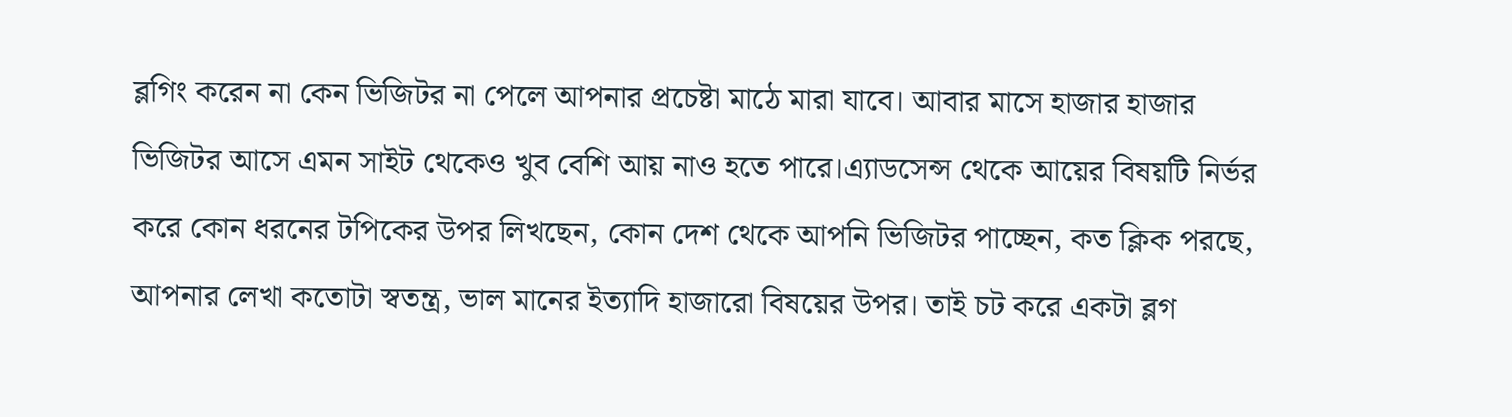ব্লগিং করেন না কেন ভিজিটর না পেলে আপনার প্রচেষ্টা মাঠে মারা যাবে। আবার মাসে হাজার হাজার ভিজিটর আসে এমন সাইট থেকেও খুব বেশি আয় নাও হতে পারে।এ্যাডসেন্স থেকে আয়ের বিষয়টি নির্ভর করে কোন ধরনের টপিকের উপর লিখছেন, কোন দেশ থেকে আপনি ভিজিটর পাচ্ছেন, কত ক্লিক পরছে, আপনার লেখা কতোটা স্বতন্ত্র, ভাল মানের ইত্যাদি হাজারো বিষয়ের উপর। তাই চট করে একটা ব্লগ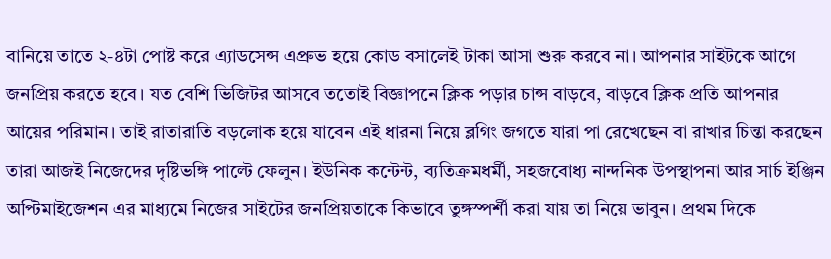বানিয়ে তাতে ২-৪টা পোষ্ট করে এ্যাডসেন্স এপ্রুভ হয়ে কোড বসালেই টাকা আসা শুরু করবে না। আপনার সাইটকে আগে জনপ্রিয় করতে হবে। যত বেশি ভিজিটর আসবে ততোই বিজ্ঞাপনে ক্লিক পড়ার চান্স বাড়বে, বাড়বে ক্লিক প্রতি আপনার আয়ের পরিমান। তাই রাতারাতি বড়লোক হয়ে যাবেন এই ধারনা নিয়ে ব্লগিং জগতে যারা পা রেখেছেন বা রাখার চিন্তা করছেন তারা আজই নিজেদের দৃষ্টিভঙ্গি পাল্টে ফেলুন। ইউনিক কন্টেন্ট, ব্যতিক্রমধর্মী, সহজবোধ্য নান্দনিক উপস্থাপনা আর সার্চ ইঞ্জিন অপ্টিমাইজেশন এর মাধ্যমে নিজের সাইটের জনপ্রিয়তাকে কিভাবে তুঙ্গস্পর্শী করা যায় তা নিয়ে ভাবুন। প্রথম দিকে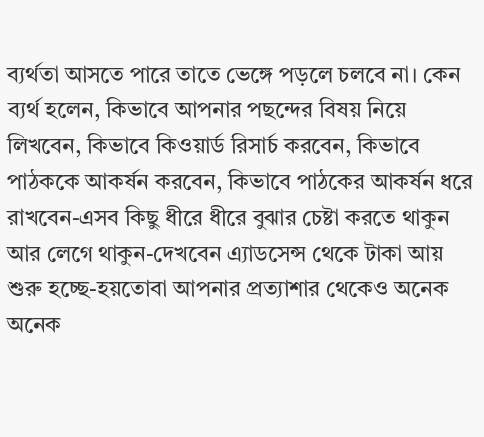ব্যর্থতা আসতে পারে তাতে ভেঙ্গে পড়লে চলবে না। কেন ব্যর্থ হলেন, কিভাবে আপনার পছন্দের বিষয় নিয়ে লিখবেন, কিভাবে কিওয়ার্ড রিসার্চ করবেন, কিভাবে পাঠককে আকর্ষন করবেন, কিভাবে পাঠকের আকর্ষন ধরে রাখবেন-এসব কিছু ধীরে ধীরে বুঝার চেষ্টা করতে থাকুন আর লেগে থাকুন-দেখবেন এ্যাডসেন্স থেকে টাকা আয় শুরু হচ্ছে-হয়তোবা আপনার প্রত্যাশার থেকেও অনেক অনেক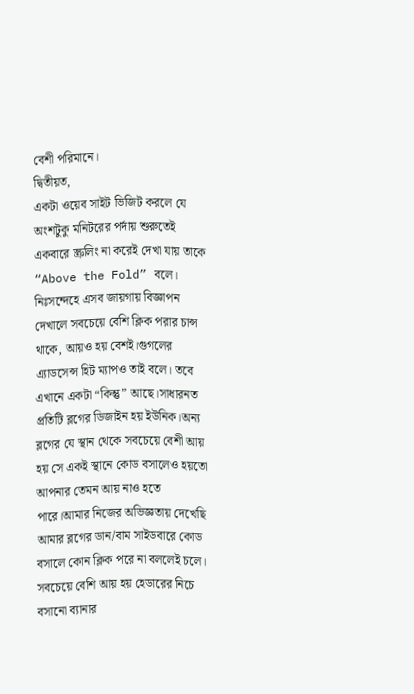বেশী পরিমানে।
দ্বিতীয়ত,
একটা ওয়েব সাইট ভিজিট করলে যে অংশটুকু মনিটরের পর্দায় শুরুতেই একবারে স্ক্রলিং না করেই দেখা যায় তাকে “Above the Fold” বলে। নিঃসন্দেহে এসব জায়গায় বিজ্ঞাপন দেখালে সবচেয়ে বেশি ক্লিক পরার চান্স থাকে, আয়ও হয় বেশই।গুগলের এ্যাডসেন্স হিট ম্যাপও তাই বলে। তবে এখানে একটা “কিন্তু” আছে।সাধারনত প্রতিটি ব্লগের ডিজাইন হয় ইউনিক।অন্য ব্লগের যে স্থান থেকে সবচেয়ে বেশী আয় হয় সে একই স্থানে কোড বসালেও হয়তো আপনার তেমন আয় নাও হতে পারে।আমার নিজের অভিজ্ঞতায় দেখেছি আমার ব্লগের ডান/বাম সাইডবারে কোড বসালে কোন ক্লিক পরে না বললেই চলে। সবচেয়ে বেশি আয় হয় হেডারের নিচে বসানো ব্যানার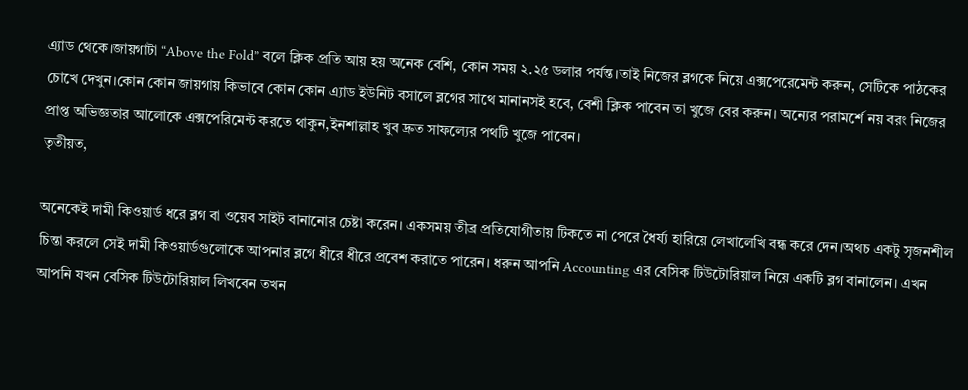এ্যাড থেকে।জায়গাটা “Above the Fold” বলে ক্লিক প্রতি আয় হয় অনেক বেশি, কোন সময় ২.২৫ ডলার পর্যন্ত।তাই নিজের ব্লগকে নিয়ে এক্সপেরেমেন্ট করুন, সেটিকে পাঠকের চোখে দেখুন।কোন কোন জায়গায় কিভাবে কোন কোন এ্যাড ইউনিট বসালে ব্লগের সাথে মানানসই হবে, বেশী ক্লিক পাবেন তা খুজে বের করুন। অন্যের পরামর্শে নয় বরং নিজের প্রাপ্ত অভিজ্ঞতার আলোকে এক্সপেরিমেন্ট করতে থাকুন,ইনশাল্লাহ খুব দ্রুত সাফল্যের পথটি খুজে পাবেন।
তৃতীয়ত,

অনেকেই দামী কিওয়ার্ড ধরে ব্লগ বা ওয়েব সাইট বানানোর চেষ্টা করেন। একসময় তীব্র প্রতিযোগীতায় টিকতে না পেরে ধৈর্য্য হারিয়ে লেখালেখি বন্ধ করে দেন।অথচ একটু সৃজনশীল চিন্তা করলে সেই দামী কিওয়ার্ডগুলোকে আপনার ব্লগে ধীরে ধীরে প্রবেশ করাতে পারেন। ধরুন আপনি Accounting এর বেসিক টিউটোরিয়াল নিয়ে একটি ব্লগ বানালেন। এখন আপনি যখন বেসিক টিউটোরিয়াল লিখবেন তখন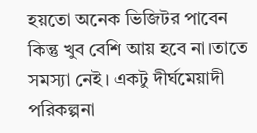হয়তো অনেক ভিজিটর পাবেন কিন্তু খুব বেশি আয় হবে না।তাতে সমস্যা নেই। একটু দীর্ঘমেয়াদী পরিকল্পনা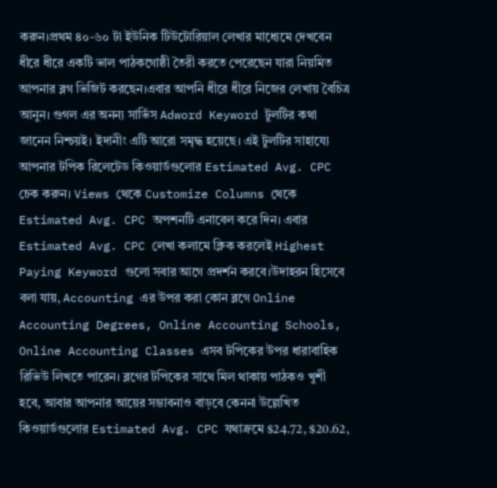করুন।প্রথম ৪০-৬০ টা ইউনিক টিউটোরিয়াল লেখার মাধ্যেমে দেখবেন ধীরে ধীরে একটি ভাল পাঠকগোষ্ঠী তৈরী করতে পেরেছেন যারা নিয়মিত আপনার ব্লগ ভিজিট করছেন।এবার আপনি ধীরে ধীরে নিজের লেখায় বৈচিত্র আনুন। গুগল এর অনন্য সার্ভিস Adword Keyword টুলটির কথা জানেন নিশ্চয়ই। ইদানীং এটি আরো সমৃদ্ধ হয়েছে। এই টুলটির সাহায্যে আপনার টপিক রিলেটেড কিওয়ার্ডগুলোর Estimated Avg. CPC চেক করুন। Views থেকে Customize Columns থেকে Estimated Avg. CPC অপশনটি এনাবেল করে দিন। এবার Estimated Avg. CPC লেখা কলামে ক্লিক করলেই Highest Paying Keyword গুলো সবার আগে প্রদর্শন করবে।উদাহরন হিসেবে বলা যায়, Accounting এর উপর করা কোন ব্লগে Online Accounting Degrees, Online Accounting Schools, Online Accounting Classes এসব টপিকের উপর ধারাবাহিক রিভিউ লিখতে পারেন। ব্লগের টপিকের সাথে মিল থাকায় পাঠকও খুশী হবে, আবার আপনার আয়ের সম্ভাবনাও বাড়বে কেননা উল্লেখিত কিওয়ার্ডগুলোর Estimated Avg. CPC যথাক্রমে $24.72, $20.62,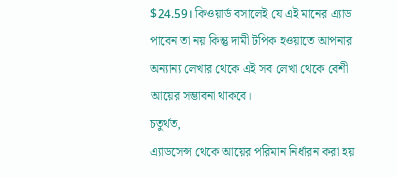$24.59। কিওয়ার্ড বসালেই যে এই মানের এ্যাড পাবেন তা নয় কিন্তু দামী টপিক হওয়াতে আপনার অন্যান্য লেখার থেকে এই সব লেখা থেকে বেশী আয়ের সম্ভাবনা থাকবে।
চতুর্থত,
এ্যাডসেন্স থেকে আয়ের পরিমান নির্ধারন করা হয়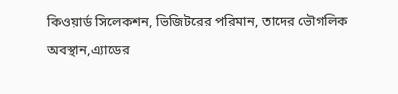কিওয়ার্ড সিলেকশন, ভিজিটরের পরিমান, তাদের ভৌগলিক অবস্থান,এ্যাডের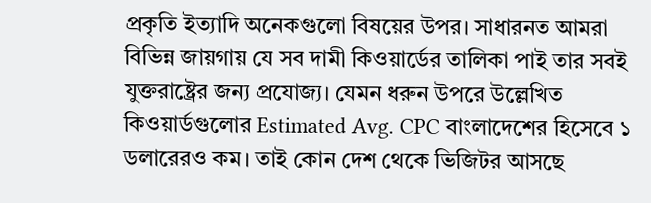প্রকৃতি ইত্যাদি অনেকগুলো বিষয়ের উপর। সাধারনত আমরা বিভিন্ন জায়গায় যে সব দামী কিওয়ার্ডের তালিকা পাই তার সবই যুক্তরাষ্ট্রের জন্য প্রযোজ্য। যেমন ধরুন উপরে উল্লেখিত কিওয়ার্ডগুলোর Estimated Avg. CPC বাংলাদেশের হিসেবে ১ ডলারেরও কম। তাই কোন দেশ থেকে ভিজিটর আসছে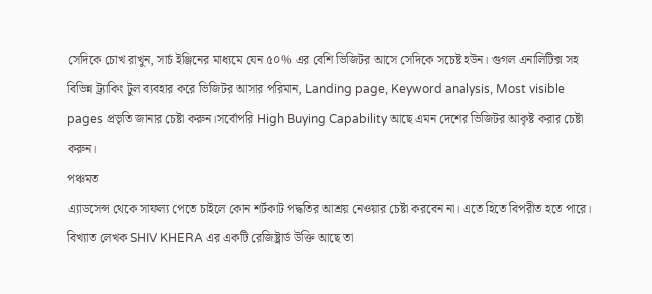সেদিকে চোখ রাখুন, সার্চ ইঞ্জিনের মাধ্যমে যেন ৫০% এর বেশি ভিজিটর আসে সেদিকে সচেষ্ট হউন। গুগল এনালিটিক্স সহ বিভিন্ন ট্র্যাকিং টুল ব্যবহার করে ভিজিটর আসার পরিমান, Landing page, Keyword analysis, Most visible pages প্রভৃতি জানার চেষ্টা করুন।সর্বোপরি High Buying Capability আছে এমন দেশের ভিজিটর আকৃষ্ট করার চেষ্টা করুন।
পঞ্চমত
এ্যাডসেন্স থেকে সাফল্য পেতে চাইলে কোন শর্টকাট পদ্ধতির আশ্রয় নেওয়ার চেষ্টা করবেন না। এতে হিতে বিপরীত হতে পারে। বিখ্যাত লেখক SHIV KHERA এর একটি রেজিষ্ট্রার্ড উক্তি আছে তা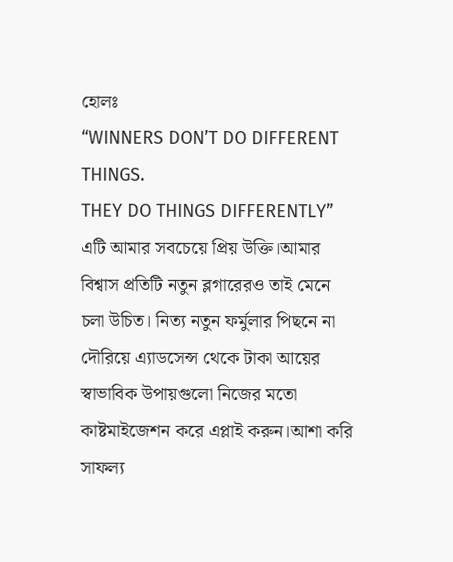হোলঃ
“WINNERS DON’T DO DIFFERENT THINGS.
THEY DO THINGS DIFFERENTLY”
এটি আমার সবচেয়ে প্রিয় উক্তি।আমার বিশ্বাস প্রতিটি নতুন ব্লগারেরও তাই মেনে চলা উচিত। নিত্য নতুন ফর্মুলার পিছনে না দৌরিয়ে এ্যাডসেন্স থেকে টাকা আয়ের স্বাভাবিক উপায়গুলো নিজের মতো কাষ্টমাইজেশন করে এপ্লাই করুন।আশা করি সাফল্য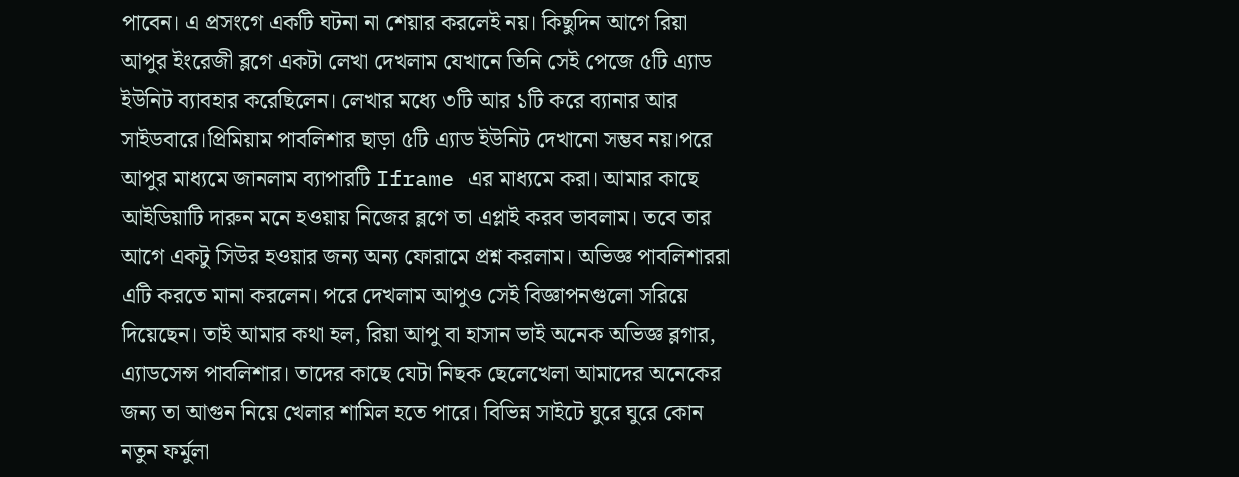পাবেন। এ প্রসংগে একটি ঘটনা না শেয়ার করলেই নয়। কিছুদিন আগে রিয়া আপুর ইংরেজী ব্লগে একটা লেখা দেখলাম যেখানে তিনি সেই পেজে ৫টি এ্যাড ইউনিট ব্যাবহার করেছিলেন। লেখার মধ্যে ৩টি আর ১টি করে ব্যানার আর সাইডবারে।প্রিমিয়াম পাবলিশার ছাড়া ৫টি এ্যাড ইউনিট দেখানো সম্ভব নয়।পরে আপুর মাধ্যমে জানলাম ব্যাপারটি Iframe এর মাধ্যমে করা। আমার কাছে আইডিয়াটি দারুন মনে হওয়ায় নিজের ব্লগে তা এপ্লাই করব ভাবলাম। তবে তার আগে একটু সিউর হওয়ার জন্য অন্য ফোরামে প্রশ্ন করলাম। অভিজ্ঞ পাবলিশাররা এটি করতে মানা করলেন। পরে দেখলাম আপুও সেই বিজ্ঞাপনগুলো সরিয়ে দিয়েছেন। তাই আমার কথা হল, রিয়া আপু বা হাসান ভাই অনেক অভিজ্ঞ ব্লগার, এ্যাডসেন্স পাবলিশার। তাদের কাছে যেটা নিছক ছেলেখেলা আমাদের অনেকের জন্য তা আগুন নিয়ে খেলার শামিল হতে পারে। বিভিন্ন সাইটে ঘুরে ঘুরে কোন নতুন ফর্মুলা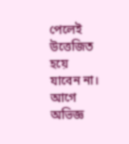পেলেই উত্তেজিত হয়ে যাবেন না। আগে অভিজ্ঞ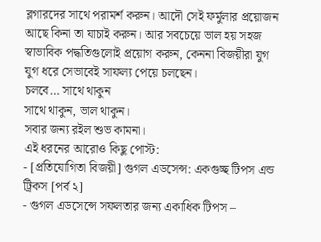ব্লগারদের সাথে পরামর্শ করুন। আদৌ সেই ফর্মুলার প্রয়োজন আছে কিনা তা যাচাই করুন। আর সবচেয়ে ভাল হয় সহজ স্বাভাবিক পদ্ধতিগুলোই প্রয়োগ করুন, কেননা বিজয়ীরা যুগ যুগ ধরে সেভাবেই সাফল্য পেয়ে চলছেন।
চলবে… সাথে থাকুন
সাথে থাকুন, ভাল থাকুন।
সবার জন্য রইল শুভ কামনা।
এই ধরনের আরোও কিছু পোস্ট:
- [প্রতিযোগিতা বিজয়ী] গুগল এডসেন্স: একগুচ্ছ টিপস এন্ড ট্রিকস [পর্ব ২]
- গুগল এডসেন্সে সফলতার জন্য একাধিক টিপস –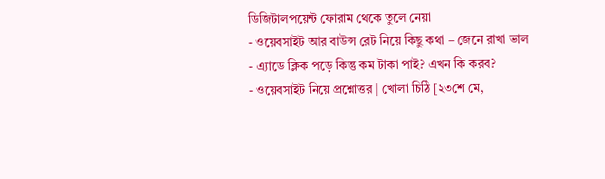ডিজিটালপয়েন্ট ফোরাম থেকে তুলে নেয়া
- ওয়েবসাইট আর বাউন্স রেট নিয়ে কিছু কথা – জেনে রাখা ভাল
- এ্যাডে ক্লিক পড়ে কিন্তু কম টাকা পাই? এখন কি করব?
- ওয়েবসাইট নিয়ে প্রশ্নোত্তর | খোলা চিঠি [২৩শে মে,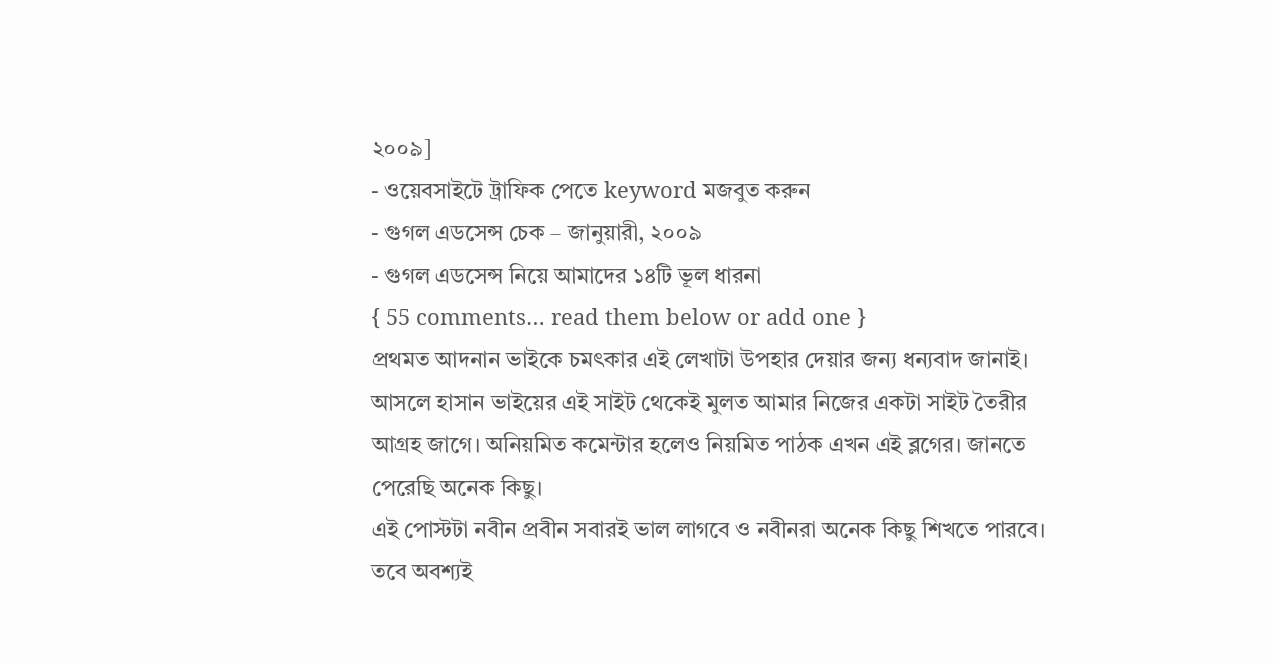২০০৯]
- ওয়েবসাইটে ট্রাফিক পেতে keyword মজবুত করুন
- গুগল এডসেন্স চেক – জানুয়ারী, ২০০৯
- গুগল এডসেন্স নিয়ে আমাদের ১৪টি ভূল ধারনা
{ 55 comments… read them below or add one }
প্রথমত আদনান ভাইকে চমৎকার এই লেখাটা উপহার দেয়ার জন্য ধন্যবাদ জানাই। আসলে হাসান ভাইয়ের এই সাইট থেকেই মুলত আমার নিজের একটা সাইট তৈরীর আগ্রহ জাগে। অনিয়মিত কমেন্টার হলেও নিয়মিত পাঠক এখন এই ব্লগের। জানতে পেরেছি অনেক কিছু।
এই পোস্টটা নবীন প্রবীন সবারই ভাল লাগবে ও নবীনরা অনেক কিছু শিখতে পারবে। তবে অবশ্যই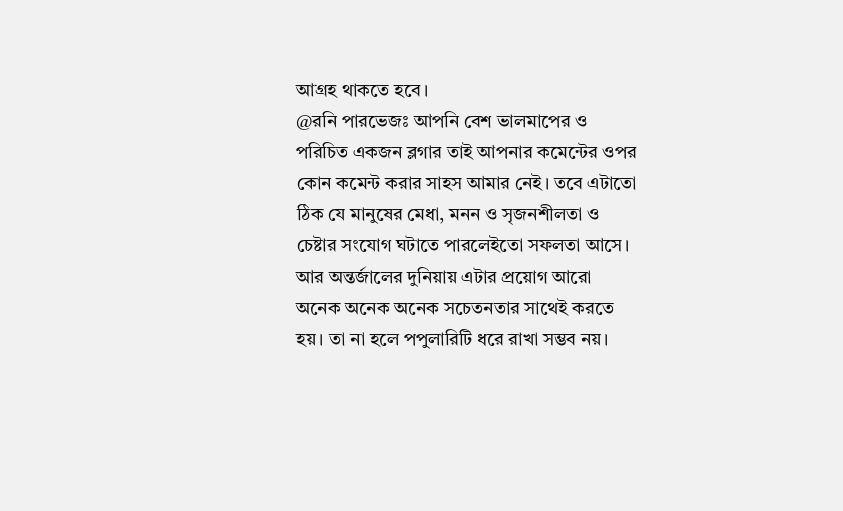আগ্রহ থাকতে হবে।
@রনি পারভেজঃ আপনি বেশ ভালমাপের ও পরিচিত একজন ব্লগার তাই আপনার কমেন্টের ওপর কোন কমেন্ট করার সাহস আমার নেই। তবে এটাতো ঠিক যে মানুষের মেধা, মনন ও সৃজনশীলতা ও চেষ্টার সংযোগ ঘটাতে পারলেইতো সফলতা আসে। আর অন্তর্জালের দুনিয়ায় এটার প্রয়োগ আরো অনেক অনেক অনেক সচেতনতার সাথেই করতে হয়। তা না হলে পপুলারিটি ধরে রাখা সম্ভব নয়।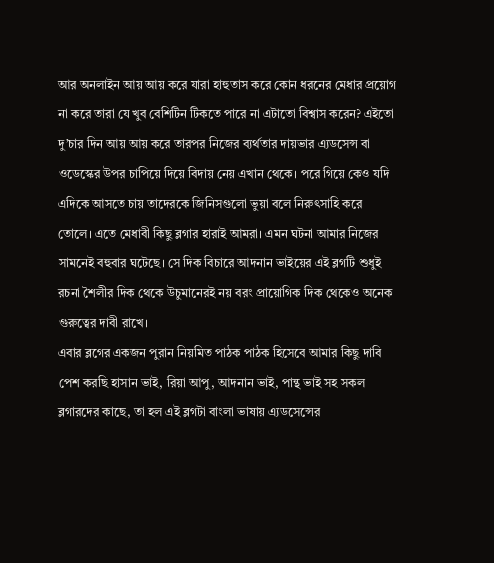আর অনলাইন আয় আয় করে যারা হাহুতাস করে কোন ধরনের মেধার প্রয়োগ না করে তারা যে খুব বেশিটিন টিকতে পারে না এটাতো বিশ্বাস করেন? এইতো দু’চার দিন আয় আয় করে তারপর নিজের ব্যর্থতার দায়ভার এ্যডসেন্স বা ওডেস্কের উপর চাপিয়ে দিয়ে বিদায় নেয় এখান থেকে। পরে গিয়ে কেও যদি এদিকে আসতে চায় তাদেরকে জিনিসগুলো ভুয়া বলে নিরুৎসাহি করে তোলে। এতে মেধাবী কিছু ব্লগার হারাই আমরা। এমন ঘটনা আমার নিজের সামনেই বহুবার ঘটেছে। সে দিক বিচারে আদনান ভাইয়ের এই ব্লগটি শুধুই রচনা শৈলীর দিক থেকে উচুমানেরই নয় বরং প্রায়োগিক দিক থেকেও অনেক গুরুত্বের দাবী রাখে।
এবার ব্লগের একজন পুরান নিয়মিত পাঠক পাঠক হিসেবে আমার কিছু দাবি পেশ করছি হাসান ভাই, রিয়া আপু, আদনান ভাই, পান্থ ভাই সহ সকল ব্লগারদের কাছে, তা হল এই ব্লগটা বাংলা ভাষায় এ্যডসেন্সের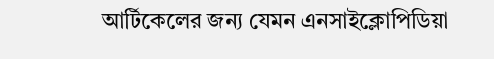আর্টিকেলের জন্য যেমন এনসাইক্লোপিডিয়া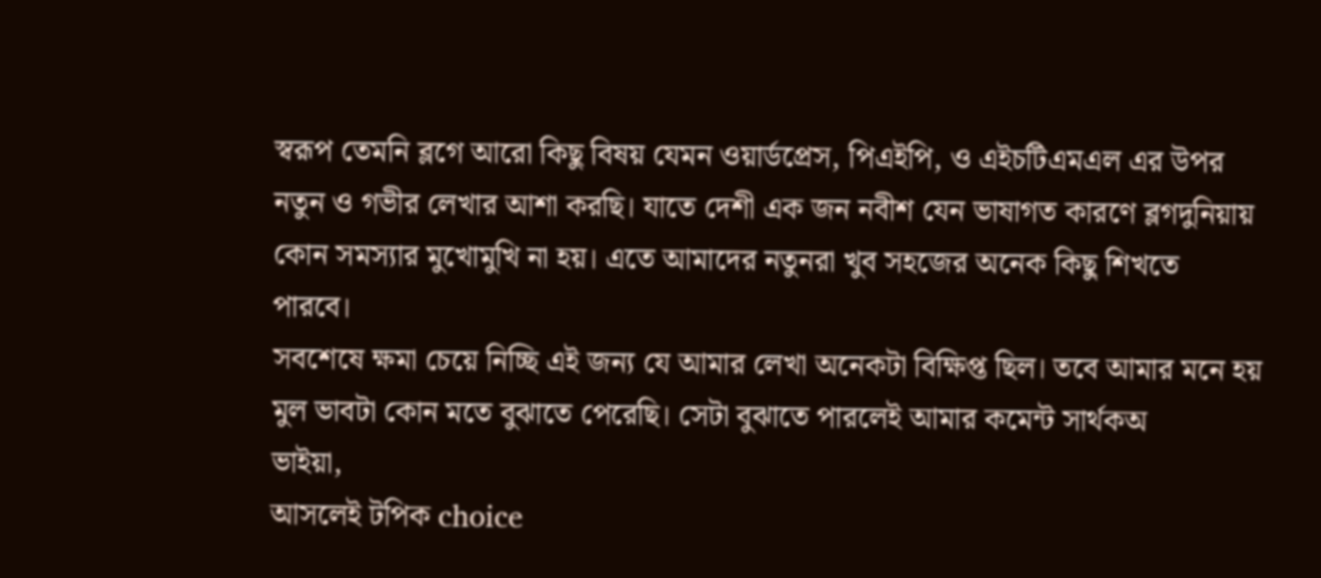স্বরূপ তেমনি ব্লগে আরো কিছু বিষয় যেমন ওয়ার্ডপ্রেস, পিএইপি, ও এইচটিএমএল এর উপর নতুন ও গভীর লেখার আশা করছি। যাতে দেশী এক জন নবীশ যেন ভাষাগত কারণে ব্লগদুনিয়ায় কোন সমস্যার মুখোমুখি না হয়। এতে আমাদের নতুনরা খুব সহজের অনেক কিছু শিখতে পারবে।
সবশেষে ক্ষমা চেয়ে নিচ্ছি এই জন্য যে আমার লেখা অনেকটা বিক্ষিপ্ত ছিল। তবে আমার মনে হয় মুল ভাবটা কোন মতে বুঝাতে পেরেছি। সেটা বুঝাতে পারলেই আমার কমেন্ট সার্থকঅ
ভাইয়া,
আসলেই টপিক choice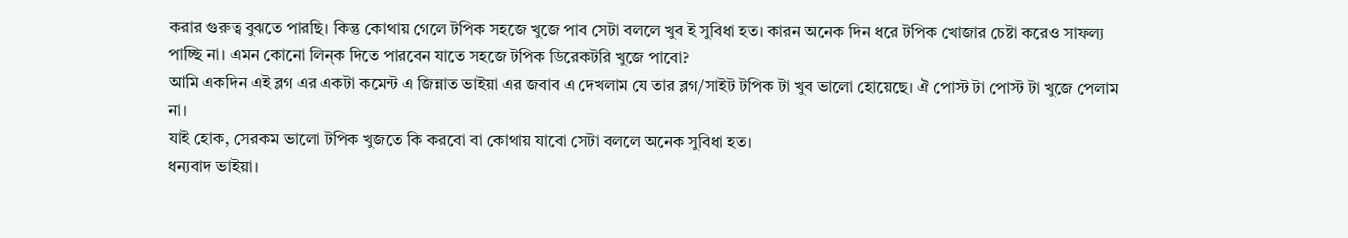করার গুরুত্ব বুঝতে পারছি। কিন্তু কোথায় গেলে টপিক সহজে খুজে পাব সেটা বললে খুব ই সুবিধা হত। কারন অনেক দিন ধরে টপিক খোজার চেষ্টা করেও সাফল্য পাচ্ছি না। এমন কোনো লিন্ক দিতে পারবেন যাতে সহজে টপিক ডিরেকটরি খুজে পাবো?
আমি একদিন এই ব্লগ এর একটা কমেন্ট এ জিন্নাত ভাইয়া এর জবাব এ দেখলাম যে তার ব্লগ/সাইট টপিক টা খুব ভালো হোয়েছে। ঐ পোস্ট টা পোস্ট টা খুজে পেলাম না।
যাই হোক, সেরকম ভালো টপিক খুজতে কি করবো বা কোথায় যাবো সেটা বললে অনেক সুবিধা হত।
ধন্যবাদ ভাইয়া।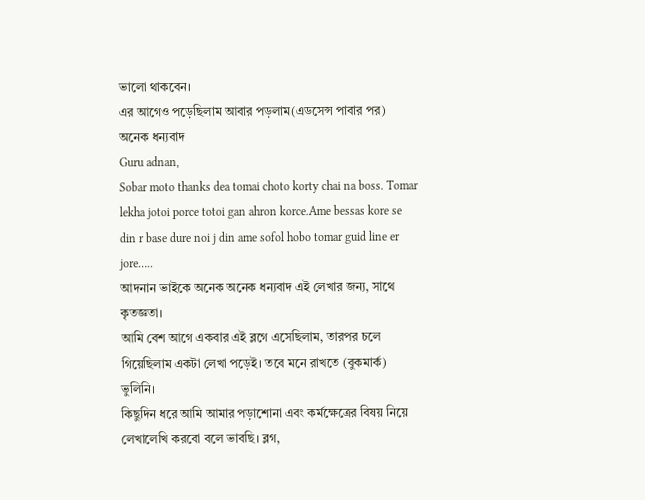ভালো থাকবেন।
এর আগেও পড়েছিলাম আবার পড়লাম(এডসেন্স পাবার পর)
অনেক ধন্যবাদ
Guru adnan,
Sobar moto thanks dea tomai choto korty chai na boss. Tomar lekha jotoi porce totoi gan ahron korce.Ame bessas kore se din r base dure noi j din ame sofol hobo tomar guid line er jore…..
আদনান ভাইকে অনেক অনেক ধন্যবাদ এই লেখার জন্য, সাথে কৃতজ্ঞতা।
আমি বেশ আগে একবার এই ব্লগে এসেছিলাম, তারপর চলে গিয়েছিলাম একটা লেখা পড়েই। তবে মনে রাখতে (বুকমার্ক) ভুলিনি।
কিছুদিন ধরে আমি আমার পড়াশোনা এবং কর্মক্ষেত্রের বিষয় নিয়ে লেখালেখি করবো বলে ভাবছি। ব্লগ,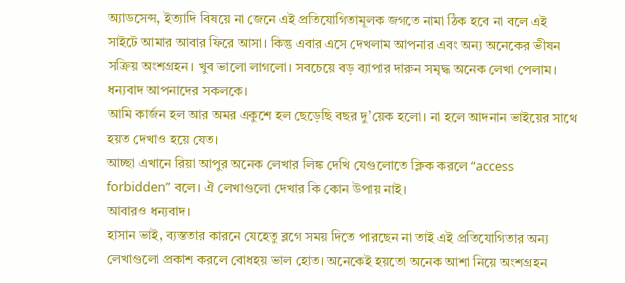অ্যাডসেন্স, ইত্যাদি বিষয়ে না জেনে এই প্রতিযোগিতামূলক জগতে নামা ঠিক হবে না বলে এই সাইটে আমার আবার ফিরে আসা। কিন্তু এবার এসে দেখলাম আপনার এবং অন্য অনেকের ভীষন সক্রিয় অংশগ্রহন। খুব ভালো লাগলো। সবচেয়ে বড় ব্যাপার দারুন সমৃদ্ধ অনেক লেখা পেলাম। ধন্যবাদ আপনাদের সকলকে।
আমি কার্জন হল আর অমর একুশে হল ছেড়েছি বছর দু’য়েক হলো। না হলে আদনান ভাইয়ের সাথে হয়ত দেখাও হয়ে যেত।
আচ্ছা এখানে রিয়া আপুর অনেক লেখার লিঙ্ক দেখি যেগুলোতে ক্লিক করলে “access forbidden” বলে। ঐ লেখাগুলো দেখার কি কোন উপায় নাই।
আবারও ধন্যবাদ।
হাসান ভাই, ব্যস্ততার কারনে যেহেতু ব্লগে সময় দিতে পারছেন না তাই এই প্রতিযোগিতার অন্য লেখাগুলো প্রকাশ করলে বোধহয় ভাল হোত। অনেকেই হয়তো অনেক আশা নিয়ে অংশগ্রহন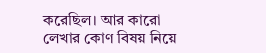করেছিল। আর কারো লেখার কোণ বিষয় নিয়ে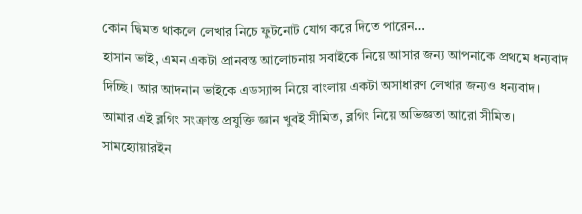কোন দ্বিমত থাকলে লেখার নিচে ফুটনোট যোগ করে দিতে পারেন…
হাসান ভাই, এমন একটা প্রানবন্ত আলোচনায় সবাইকে নিয়ে আসার জন্য আপনাকে প্রথমে ধন্যবাদ দিচ্ছি। আর আদনান ভাইকে এডস্যান্স নিয়ে বাংলায় একটা অসাধারণ লেখার জন্যও ধন্যবাদ। আমার এই ব্লগিং সংক্রান্ত প্রযুক্তি জ্ঞান খুবই সীমিত, ব্লগিং নিয়ে অভিজ্ঞতা আরো সীমিত। সামহ্যোয়ারইন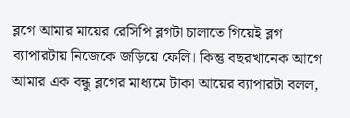ব্লগে আমার মায়ের রেসিপি ব্লগটা চালাতে গিয়েই ব্লগ ব্যাপারটায় নিজেকে জড়িয়ে ফেলি। কিন্তু বছরখানেক আগে আমার এক বন্ধু ব্লগের মাধ্যমে টাকা আয়ের ব্যাপারটা বলল,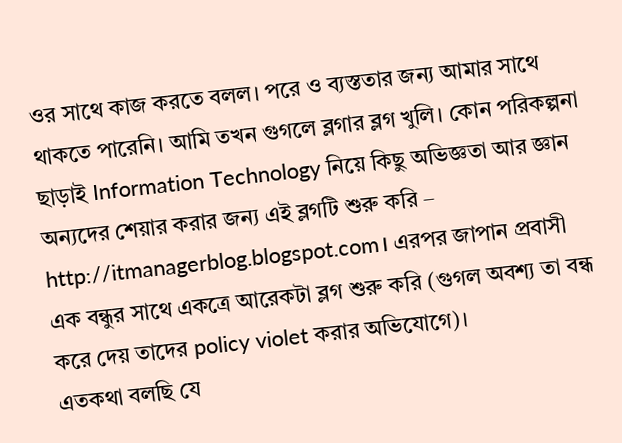ওর সাথে কাজ করতে বলল। পরে ও ব্যস্ততার জন্য আমার সাথে থাকতে পারেনি। আমি তখন গুগলে ব্লগার ব্লগ খুলি। কোন পরিকল্পনা ছাড়াই Information Technology নিয়ে কিছু অভিজ্ঞতা আর জ্ঞান অন্যদের শেয়ার করার জন্য এই ব্লগটি শুরু করি – http://itmanagerblog.blogspot.com। এরপর জাপান প্রবাসী এক বন্ধুর সাথে একত্রে আরেকটা ব্লগ শুরু করি (গুগল অবশ্য তা বন্ধ করে দেয় তাদের policy violet করার অভিযোগে)।
এতকথা বলছি যে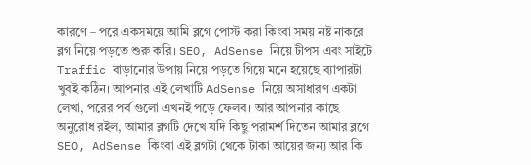কারণে – পরে একসময়ে আমি ব্লগে পোস্ট করা কিংবা সময় নষ্ট নাকরে ব্লগ নিয়ে পড়তে শুরু করি। SEO, AdSense নিয়ে টীপস এবং সাইটে Traffic বাড়ানোর উপায় নিয়ে পড়তে গিয়ে মনে হয়েছে ব্যাপারটা খুবই কঠিন। আপনার এই লেখাটি AdSense নিয়ে অসাধারণ একটা লেখা, পরের পর্ব গুলো এখনই পড়ে ফেলব। আর আপনার কাছে অনুরোধ রইল, আমার ব্লগটি দেখে যদি কিছু পরামর্শ দিতেন আমার ব্লগে SEO, AdSense কিংবা এই ব্লগটা থেকে টাকা আয়ের জন্য আর কি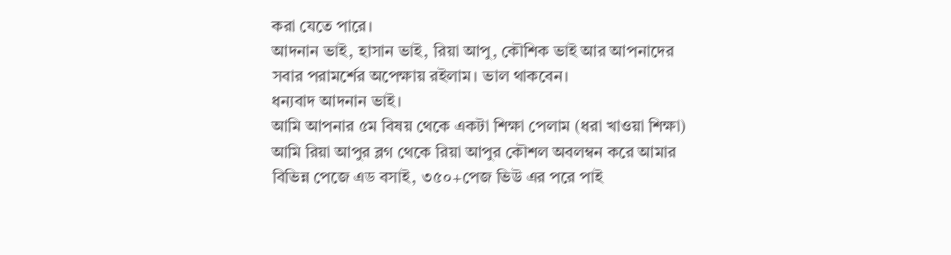করা যেতে পারে।
আদনান ভাই, হাসান ভাই, রিয়া আপু, কৌশিক ভাই আর আপনাদের সবার পরামর্শের অপেক্ষায় রইলাম। ভাল থাকবেন।
ধন্যবাদ আদনান ভাই।
আমি আপনার ৫ম বিষয় থেকে একটা শিক্ষা পেলাম (ধরা খাওয়া শিক্ষা)
আমি রিয়া আপুর ব্লগ থেকে রিয়া আপুর কৌশল অবলম্বন করে আমার বিভিন্ন পেজে এড বসাই, ৩৫০+পেজ ভিউ এর পরে পাই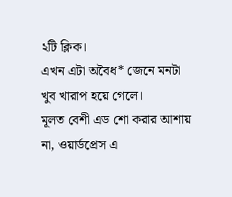২টি ক্লিক।
এখন এটা অবৈধ* জেনে মনটা খুব খারাপ হয়ে গেলে।
মূলত বেশী এড শো করার আশায় না, ওয়ার্ডপ্রেস এ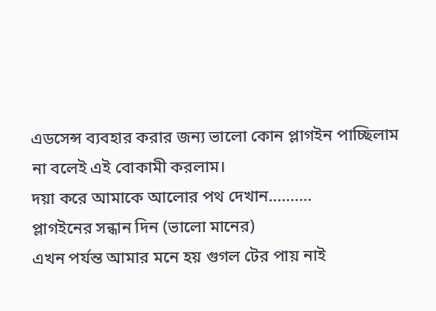এডসেন্স ব্যবহার করার জন্য ভালো কোন প্লাগইন পাচ্ছিলাম না বলেই এই বোকামী করলাম।
দয়া করে আমাকে আলোর পথ দেখান……….
প্লাগইনের সন্ধান দিন (ভালো মানের)
এখন পর্যন্ত আমার মনে হয় গুগল টের পায় নাই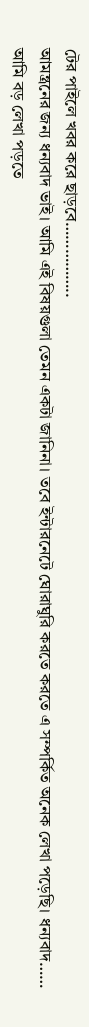টের পাইলে খবর করে ছাড়বে……………..
আমন্ত্রনের জন্য ধন্যবাদ ভাই। আমি এই বিষয়গুলা তেমন একটা জানিনা। তবে ইন্টারনেটে ঘোরাঘুরি করতে করতে এ সম্পর্কিত অনেক লেখা পড়েছি। ধন্যবাদ……
আমি বড় লেখা পড়তে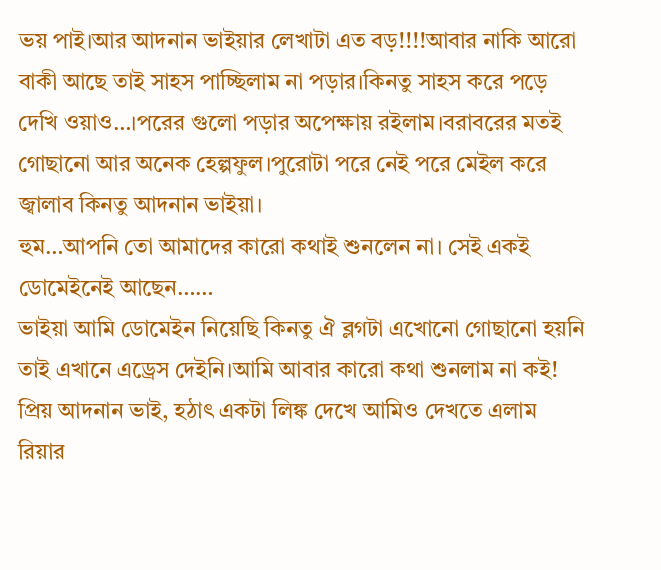ভয় পাই।আর আদনান ভাইয়ার লেখাটা এত বড়!!!!আবার নাকি আরো বাকী আছে তাই সাহস পাচ্ছিলাম না পড়ার।কিনতু সাহস করে পড়ে দেখি ওয়াও…।পরের গুলো পড়ার অপেক্ষায় রইলাম।বরাবরের মতই গোছানো আর অনেক হেল্পফুল।পুরোটা পরে নেই পরে মেইল করে জ্বালাব কিনতু আদনান ভাইয়া।
হুম…আপনি তো আমাদের কারো কথাই শুনলেন না। সেই একই ডোমেইনেই আছেন……
ভাইয়া আমি ডোমেইন নিয়েছি কিনতু ঐ ব্লগটা এখোনো গোছানো হয়নি তাই এখানে এড্রেস দেইনি।আমি আবার কারো কথা শুনলাম না কই!
প্রিয় আদনান ভাই, হঠাৎ একটা লিঙ্ক দেখে আমিও দেখতে এলাম
রিয়ার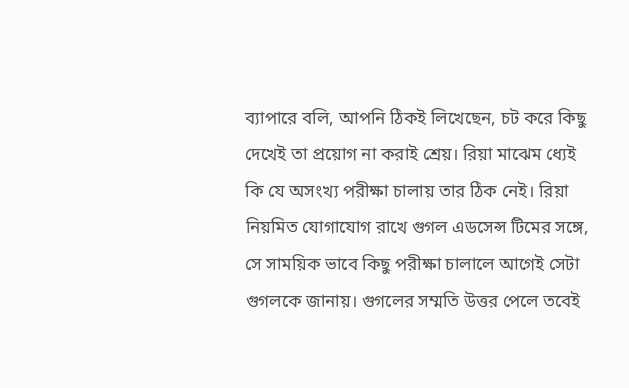ব্যাপারে বলি, আপনি ঠিকই লিখেছেন, চট করে কিছু দেখেই তা প্রয়োগ না করাই শ্রেয়। রিয়া মাঝেম ধ্যেই কি যে অসংখ্য পরীক্ষা চালায় তার ঠিক নেই। রিয়া নিয়মিত যোগাযোগ রাখে গুগল এডসেন্স টিমের সঙ্গে, সে সাময়িক ভাবে কিছু পরীক্ষা চালালে আগেই সেটা গুগলকে জানায়। গুগলের সম্মতি উত্তর পেলে তবেই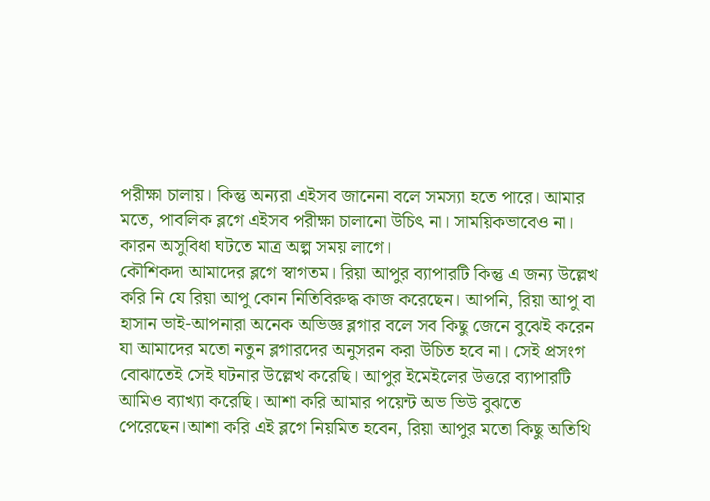পরীক্ষা চালায়। কিন্তু অন্যরা এইসব জানেনা বলে সমস্যা হতে পারে। আমার মতে, পাবলিক ব্লগে এইসব পরীক্ষা চালানো উচিৎ না। সাময়িকভাবেও না। কারন অসুবিধা ঘটতে মাত্র অল্প সময় লাগে।
কৌশিকদা আমাদের ব্লগে স্বাগতম। রিয়া আপুর ব্যাপারটি কিন্তু এ জন্য উল্লেখ করি নি যে রিয়া আপু কোন নিতিবিরুদ্ধ কাজ করেছেন। আপনি, রিয়া আপু বা হাসান ভাই-আপনারা অনেক অভিজ্ঞ ব্লগার বলে সব কিছু জেনে বুঝেই করেন যা আমাদের মতো নতুন ব্লগারদের অনুসরন করা উচিত হবে না। সেই প্রসংগ বোঝাতেই সেই ঘটনার উল্লেখ করেছি। আপুর ইমেইলের উত্তরে ব্যাপারটি আমিও ব্যাখ্যা করেছি। আশা করি আমার পয়েন্ট অভ ভিউ বুঝতে পেরেছেন।আশা করি এই ব্লগে নিয়মিত হবেন, রিয়া আপুর মতো কিছু অতিথি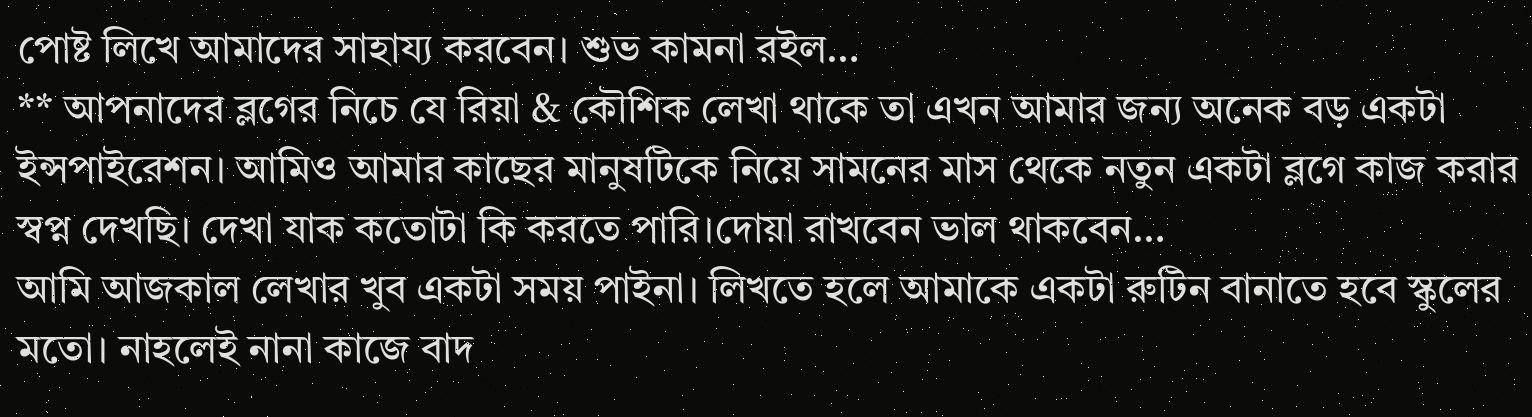পোষ্ট লিখে আমাদের সাহায্য করবেন। শুভ কামনা রইল…
** আপনাদের ব্লগের নিচে যে রিয়া & কৌশিক লেখা থাকে তা এখন আমার জন্য অনেক বড় একটা ইন্সপাইরেশন। আমিও আমার কাছের মানুষটিকে নিয়ে সামনের মাস থেকে নতুন একটা ব্লগে কাজ করার স্বপ্ন দেখছি। দেখা যাক কতোটা কি করতে পারি।দোয়া রাখবেন ভাল থাকবেন…
আমি আজকাল লেখার খুব একটা সময় পাইনা। লিখতে হলে আমাকে একটা রুটিন বানাতে হবে স্কুলের মতো। নাহলেই নানা কাজে বাদ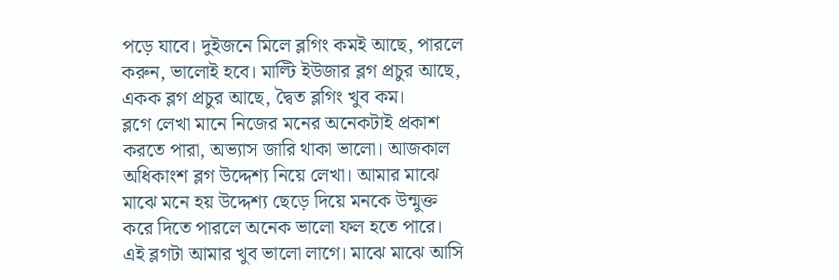পড়ে যাবে। দুইজনে মিলে ব্লগিং কমই আছে, পারলে করুন, ভালোই হবে। মাল্টি ইউজার ব্লগ প্রচুর আছে, একক ব্লগ প্রচুর আছে, দ্বৈত ব্লগিং খুব কম।
ব্লগে লেখা মানে নিজের মনের অনেকটাই প্রকাশ করতে পারা, অভ্যাস জারি থাকা ভালো। আজকাল অধিকাংশ ব্লগ উদ্দেশ্য নিয়ে লেখা। আমার মাঝে মাঝে মনে হয় উদ্দেশ্য ছেড়ে দিয়ে মনকে উন্মুক্ত করে দিতে পারলে অনেক ভালো ফল হতে পারে।
এই ব্লগটা আমার খুব ভালো লাগে। মাঝে মাঝে আসি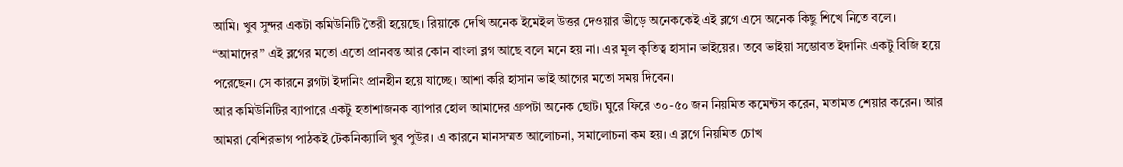আমি। খুব সুন্দর একটা কমিউনিটি তৈরী হয়েছে। রিয়াকে দেখি অনেক ইমেইল উত্তর দেওয়ার ভীড়ে অনেককেই এই ব্লগে এসে অনেক কিছু শিখে নিতে বলে।
“আমাদের” এই ব্লগের মতো এতো প্রানবন্ত আর কোন বাংলা ব্লগ আছে বলে মনে হয় না। এর মূল কৃতিত্ব হাসান ভাইয়ের। তবে ভাইয়া সম্ভোবত ইদানিং একটু বিজি হয়ে পরেছেন। সে কারনে ব্লগটা ইদানিং প্রানহীন হয়ে যাচ্ছে। আশা করি হাসান ভাই আগের মতো সময় দিবেন।
আর কমিউনিটির ব্যাপারে একটু হতাশাজনক ব্যাপার হোল আমাদের গ্রুপটা অনেক ছোট। ঘুরে ফিরে ৩০-৫০ জন নিয়মিত কমেন্টস করেন, মতামত শেয়ার করেন। আর আমরা বেশিরভাগ পাঠকই টেকনিক্যালি খুব পুউর। এ কারনে মানসম্মত আলোচনা, সমালোচনা কম হয়। এ ব্লগে নিয়মিত চোখ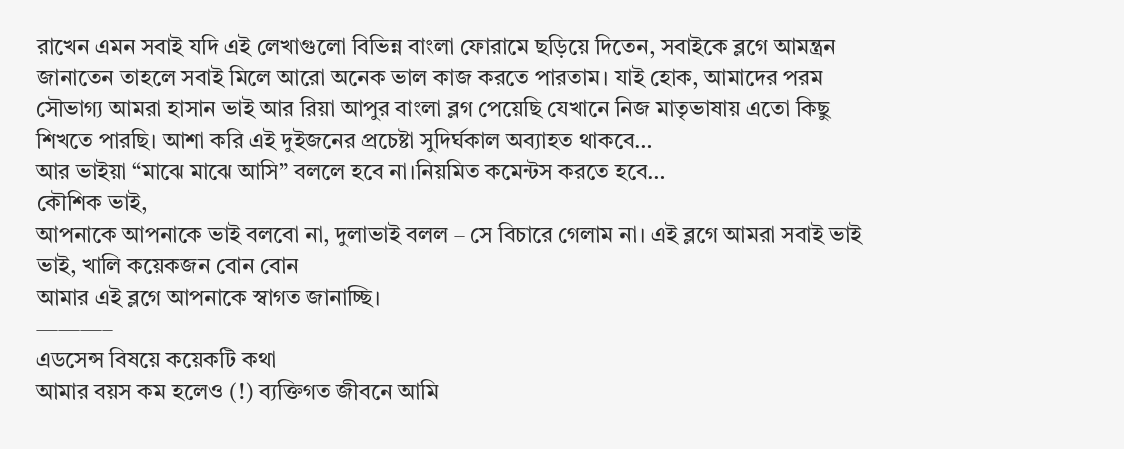রাখেন এমন সবাই যদি এই লেখাগুলো বিভিন্ন বাংলা ফোরামে ছড়িয়ে দিতেন, সবাইকে ব্লগে আমন্ত্রন জানাতেন তাহলে সবাই মিলে আরো অনেক ভাল কাজ করতে পারতাম। যাই হোক, আমাদের পরম সৌভাগ্য আমরা হাসান ভাই আর রিয়া আপুর বাংলা ব্লগ পেয়েছি যেখানে নিজ মাতৃভাষায় এতো কিছু শিখতে পারছি। আশা করি এই দুইজনের প্রচেষ্টা সুদির্ঘকাল অব্যাহত থাকবে…
আর ভাইয়া “মাঝে মাঝে আসি” বললে হবে না।নিয়মিত কমেন্টস করতে হবে…
কৌশিক ভাই,
আপনাকে আপনাকে ভাই বলবো না, দুলাভাই বলল – সে বিচারে গেলাম না। এই ব্লগে আমরা সবাই ভাই ভাই, খালি কয়েকজন বোন বোন
আমার এই ব্লগে আপনাকে স্বাগত জানাচ্ছি।
———–
এডসেন্স বিষয়ে কয়েকটি কথা
আমার বয়স কম হলেও (!) ব্যক্তিগত জীবনে আমি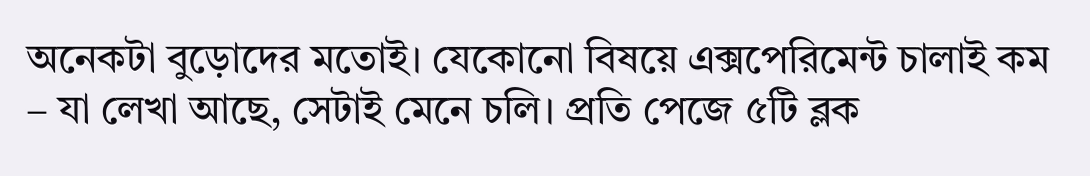অনেকটা বুড়োদের মতোই। যেকোনো বিষয়ে এক্সপেরিমেন্ট চালাই কম – যা লেখা আছে, সেটাই মেনে চলি। প্রতি পেজে ৫টি ব্লক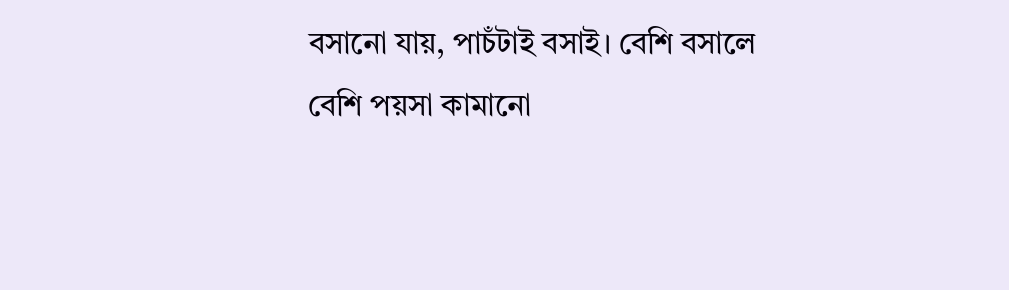বসানো যায়, পাচঁটাই বসাই। বেশি বসালে বেশি পয়সা কামানো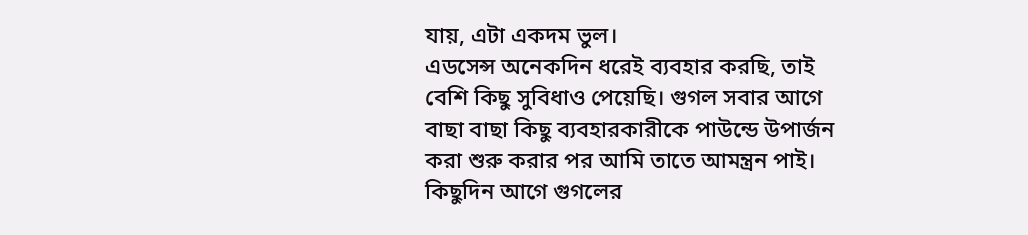যায়, এটা একদম ভুল।
এডসেন্স অনেকদিন ধরেই ব্যবহার করছি, তাই বেশি কিছু সুবিধাও পেয়েছি। গুগল সবার আগে বাছা বাছা কিছু ব্যবহারকারীকে পাউন্ডে উপার্জন করা শুরু করার পর আমি তাতে আমন্ত্রন পাই। কিছুদিন আগে গুগলের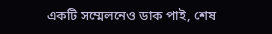একটি সম্মেলনেও ডাক পাই, শেষ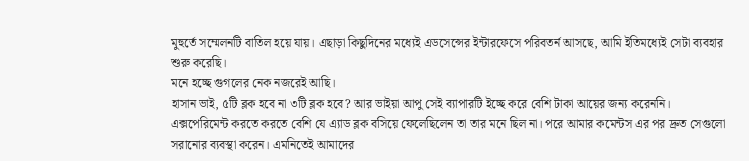মুহুর্তে সম্মেলনটি বাতিল হয়ে যায়। এছাড়া কিছুদিনের মধ্যেই এডসেন্সের ইন্টারফেসে পরিবতর্ন আসছে, আমি ইতিমধ্যেই সেটা ব্যবহার শুরু করেছি।
মনে হচ্ছে গুগলের নেক নজরেই আছি।
হাসান ভাই, ৫টি ব্লক হবে না ৩টি ব্লক হবে? আর ভাইয়া আপু সেই ব্যাপারটি ইচ্ছে করে বেশি টাকা আয়ের জন্য করেননি। এক্সপেরিমেন্ট করতে করতে বেশি যে এ্যাড ব্লক বসিয়ে ফেলেছিলেন তা তার মনে ছিল না। পরে আমার কমেন্টস এর পর দ্রুত সেগুলো সরানোর ব্যবস্থা করেন। এমনিতেই আমাদের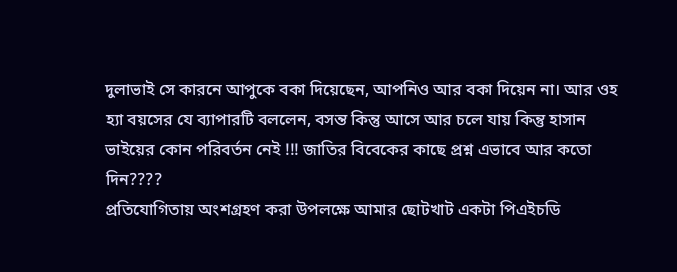দুলাভাই সে কারনে আপুকে বকা দিয়েছেন, আপনিও আর বকা দিয়েন না। আর ওহ হ্যা বয়সের যে ব্যাপারটি বললেন, বসন্ত কিন্তু আসে আর চলে যায় কিন্তু হাসান ভাইয়ের কোন পরিবর্তন নেই !!! জাতির বিবেকের কাছে প্রশ্ন এভাবে আর কতো দিন????
প্রতিযোগিতায় অংশগ্রহণ করা উপলক্ষে আমার ছোটখাট একটা পিএইচডি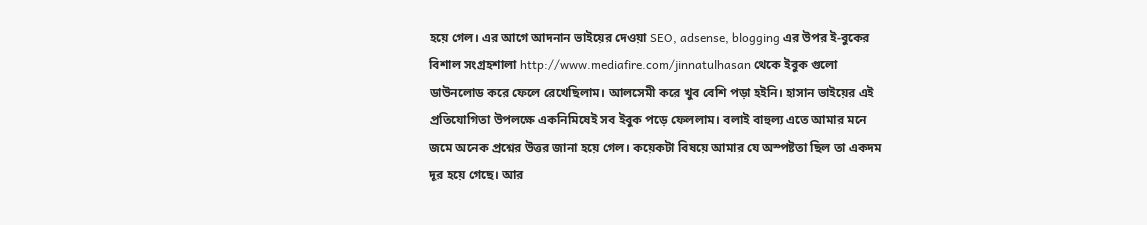হয়ে গেল। এর আগে আদনান ভাইয়ের দেওয়া SEO, adsense, blogging এর উপর ই-বুকের বিশাল সংগ্রহশালা http://www.mediafire.com/jinnatulhasan থেকে ইবুক গুলো ডাউনলোড করে ফেলে রেখেছিলাম। আলসেমী করে খুব বেশি পড়া হইনি। হাসান ভাইয়ের এই প্রতিযোগিতা উপলক্ষে একনিমিষেই সব ইবুক পড়ে ফেললাম। বলাই বাহুল্য এতে আমার মনে জমে অনেক প্রশ্নের উত্তর জানা হয়ে গেল। কয়েকটা বিষয়ে আমার যে অস্পষ্টতা ছিল তা একদম দূর হয়ে গেছে। আর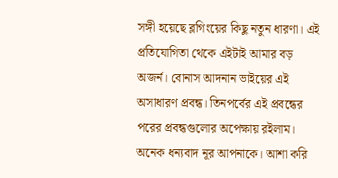সঙ্গী হয়েছে ব্লগিংয়ের কিছু নতুন ধারণা। এই প্রতিযোগিতা থেকে এইটাই আমার বড় অজর্ন। বোনাস আদনান ভাইয়ের এই অসাধারণ প্রবন্ধ। তিনপর্বের এই প্রবন্ধের পরের প্রবন্ধগুলোর অপেক্ষায় রইলাম।
অনেক ধন্যবাদ নূর আপনাকে। আশা করি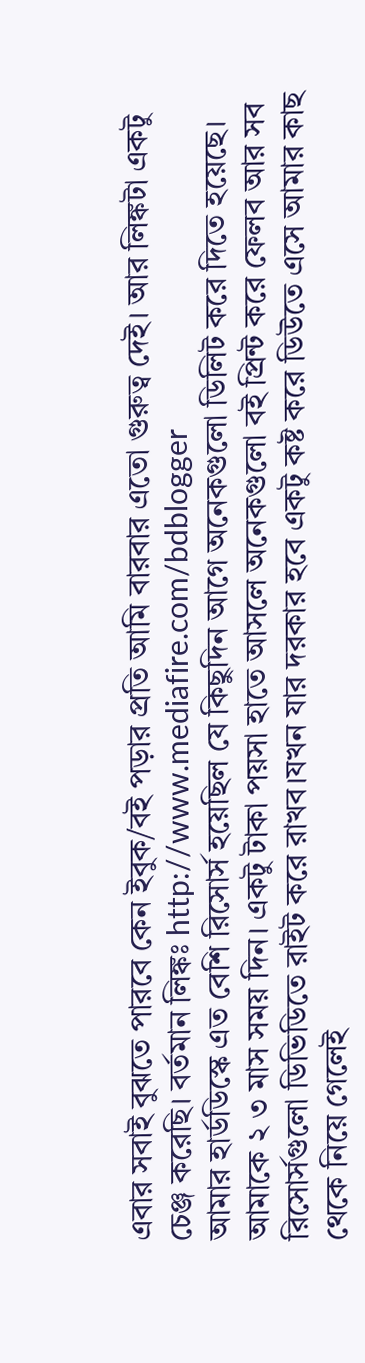এবার সবাই বুঝতে পারবে কেন ইবুক/বই পড়ার প্রতি আমি বারবার এতো গুরুত্ব দেই। আর লিঙ্কটা একটু চেঞ্জ করেছি। বর্তমান লিঙ্কঃ http://www.mediafire.com/bdblogger
আমার হার্ডডিস্কে এত বেশি রিসোর্স হয়েছিল যে কিছুদিন আগে অনেকগুলো ডিলিট করে দিতে হয়েছে। আমাকে ২ ৩ মাস সময় দিন। একটু টাকা পয়সা হাতে আসলে অনেকগুলো বই প্রিন্ট করে ফেলব আর সব রিসোর্সগুলো ডিভিডিতে রাইট করে রাখব।যখন যার দরকার হবে একটু কষ্ট করে ডিউতে এসে আমার কাছ থেকে নিয়ে গেলেই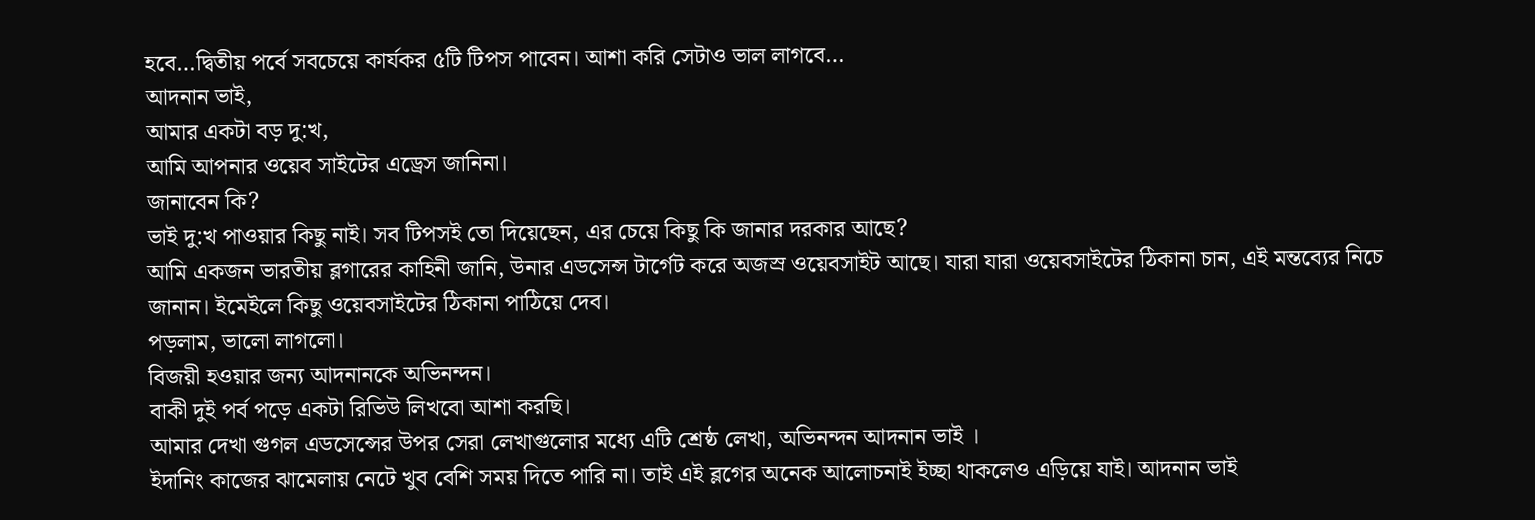হবে…দ্বিতীয় পর্বে সবচেয়ে কার্যকর ৫টি টিপস পাবেন। আশা করি সেটাও ভাল লাগবে…
আদনান ভাই,
আমার একটা বড় দু:খ,
আমি আপনার ওয়েব সাইটের এড্রেস জানিনা।
জানাবেন কি?
ভাই দু:খ পাওয়ার কিছু নাই। সব টিপসই তো দিয়েছেন, এর চেয়ে কিছু কি জানার দরকার আছে?
আমি একজন ভারতীয় ব্লগারের কাহিনী জানি, উনার এডসেন্স টার্গেট করে অজস্র ওয়েবসাইট আছে। যারা যারা ওয়েবসাইটের ঠিকানা চান, এই মন্তব্যের নিচে জানান। ইমেইলে কিছু ওয়েবসাইটের ঠিকানা পাঠিয়ে দেব।
পড়লাম, ভালো লাগলো।
বিজয়ী হওয়ার জন্য আদনানকে অভিনন্দন।
বাকী দুই পর্ব পড়ে একটা রিভিউ লিখবো আশা করছি।
আমার দেখা গুগল এডসেন্সের উপর সেরা লেখাগুলোর মধ্যে এটি শ্রেষ্ঠ লেখা, অভিনন্দন আদনান ভাই ।
ইদানিং কাজের ঝামেলায় নেটে খুব বেশি সময় দিতে পারি না। তাই এই ব্লগের অনেক আলোচনাই ইচ্ছা থাকলেও এড়িয়ে যাই। আদনান ভাই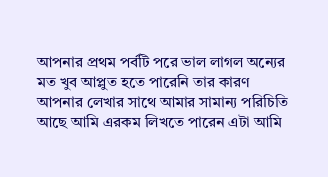আপনার প্রথম পর্বটি পরে ভাল লাগল অন্যের মত খুব আপ্লুত হতে পারেনি তার কারণ আপনার লেখার সাথে আমার সামান্য পরিচিতি আছে আমি এরকম লিখতে পারেন এটা আমি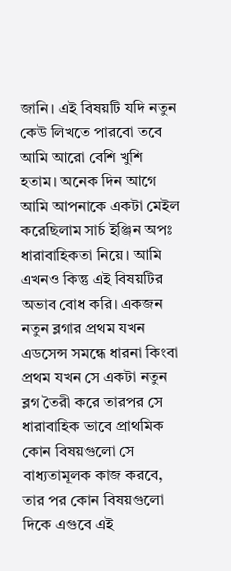জানি। এই বিষয়টি যদি নতুন কেউ লিখতে পারবো তবে আমি আরো বেশি খুশি হতাম। অনেক দিন আগে আমি আপনাকে একটা মেইল করেছিলাম সার্চ ইঞ্জিন অপঃ ধারাবাহিকতা নিয়ে। আমি এখনও কিন্তু এই বিষয়টির অভাব বোধ করি। একজন নতুন ব্লগার প্রথম যখন এডসেন্স সমন্ধে ধারনা কিংবা প্রথম যখন সে একটা নতুন ব্লগ তৈরী করে তারপর সে ধারাবাহিক ভাবে প্রাথমিক কোন বিষয়গুলো সে বাধ্যতামূলক কাজ করবে, তার পর কোন বিষয়গুলো দিকে এগুবে এই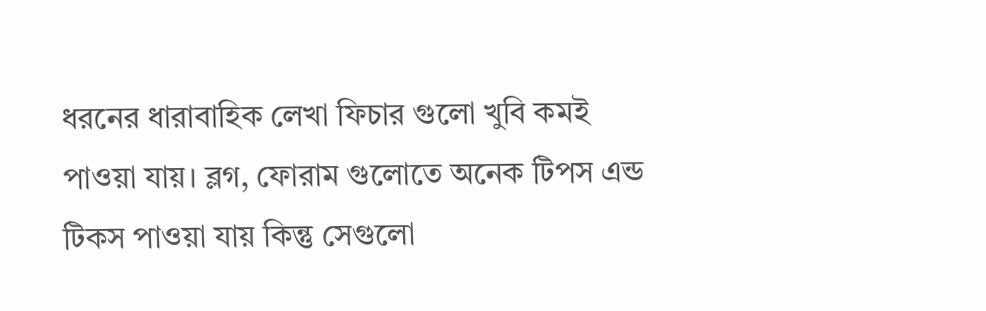ধরনের ধারাবাহিক লেখা ফিচার গুলো খুবি কমই পাওয়া যায়। ব্লগ, ফোরাম গুলোতে অনেক টিপস এন্ড টিকস পাওয়া যায় কিন্তু সেগুলো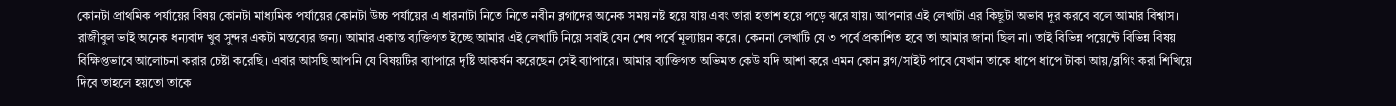কোনটা প্রাথমিক পর্যায়ের বিষয় কোনটা মাধ্যমিক পর্যায়ের কোনটা উচ্চ পর্যায়ের এ ধারনাটা নিতে নিতে নবীন ব্লগাদের অনেক সময় নষ্ট হয়ে যায় এবং তারা হতাশ হয়ে পড়ে ঝরে যায়। আপনার এই লেখাটা এর কিছূটা অভাব দূর করবে বলে আমার বিশ্বাস।
রাজীবুল ভাই অনেক ধন্যবাদ খুব সুন্দর একটা মন্তব্যের জন্য। আমার একান্ত ব্যক্তিগত ইচ্ছে আমার এই লেখাটি নিয়ে সবাই যেন শেষ পর্বে মূল্যায়ন করে। কেননা লেখাটি যে ৩ পর্বে প্রকাশিত হবে তা আমার জানা ছিল না। তাই বিভিন্ন পয়েন্টে বিভিন্ন বিষয় বিক্ষিপ্তভাবে আলোচনা করার চেষ্টা করেছি। এবার আসছি আপনি যে বিষয়টির ব্যাপারে দৃষ্টি আকর্ষন করেছেন সেই ব্যাপারে। আমার ব্যাক্তিগত অভিমত কেউ যদি আশা করে এমন কোন ব্লগ/সাইট পাবে যেখান তাকে ধাপে ধাপে টাকা আয়/ব্লগিং করা শিখিয়ে দিবে তাহলে হয়তো তাকে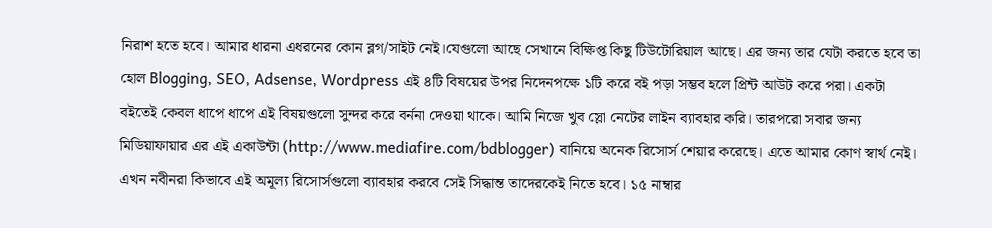নিরাশ হতে হবে। আমার ধারনা এধরনের কোন ব্লগ/সাইট নেই।যেগুলো আছে সেখানে বিক্ষিপ্ত কিছু টিউটোরিয়াল আছে। এর জন্য তার যেটা করতে হবে তা হোল Blogging, SEO, Adsense, Wordpress এই ৪টি বিষয়ের উপর নিদেনপক্ষে ১টি করে বই পড়া সম্ভব হলে প্রিন্ট আউট করে পরা। একটা বইতেই কেবল ধাপে ধাপে এই বিষয়গুলো সুন্দর করে বর্ননা দেওয়া থাকে। আমি নিজে খুব স্লো নেটের লাইন ব্যাবহার করি। তারপরো সবার জন্য মিডিয়াফায়ার এর এই একাউন্টা (http://www.mediafire.com/bdblogger) বানিয়ে অনেক রিসোর্স শেয়ার করেছে। এতে আমার কোণ স্বার্থ নেই। এখন নবীনরা কিভাবে এই অমূল্য রিসোর্সগুলো ব্যাবহার করবে সেই সিদ্ধান্ত তাদেরকেই নিতে হবে। ১৫ নাম্বার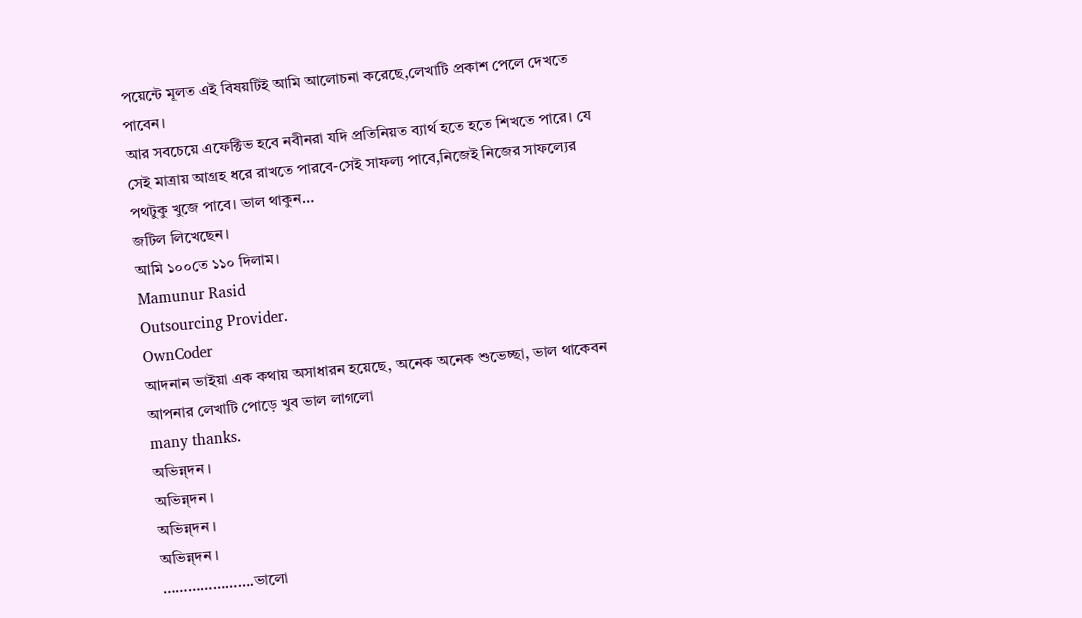পয়েন্টে মূলত এই বিষয়টিই আমি আলোচনা করেছে,লেখাটি প্রকাশ পেলে দেখতে পাবেন।
আর সবচেয়ে এফেক্টিভ হবে নবীনরা যদি প্রতিনিয়ত ব্যার্থ হতে হতে শিখতে পারে। যে সেই মাত্রায় আগ্রহ ধরে রাখতে পারবে-সেই সাফল্য পাবে,নিজেই নিজের সাফল্যের পথটুকু খুজে পাবে। ভাল থাকুন…
জটিল লিখেছেন।
আমি ১০০তে ১১০ দিলাম।
Mamunur Rasid
Outsourcing Provider.
OwnCoder
আদনান ভাইয়া এক কথায় অসাধারন হয়েছে, অনেক অনেক শুভেচ্ছা, ভাল থাকেবন
আপনার লেখাটি পোড়ে খুব ভাল লাগলো
many thanks.
অভিন্ন্দন ।
অভিন্ন্দন ।
অভিন্ন্দন ।
অভিন্ন্দন ।
………………….ভালো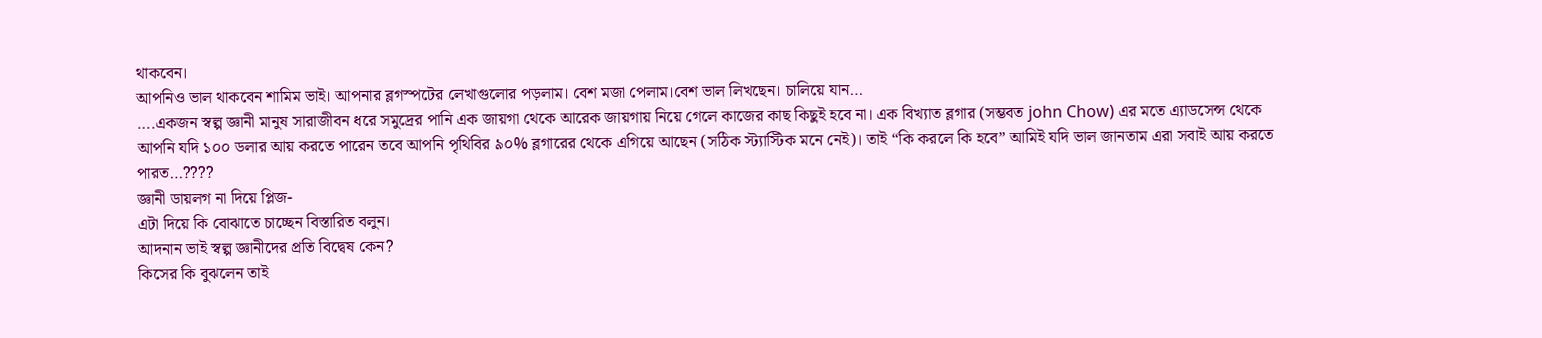থাকবেন।
আপনিও ভাল থাকবেন শামিম ভাই। আপনার ব্লগস্পটের লেখাগুলোর পড়লাম। বেশ মজা পেলাম।বেশ ভাল লিখছেন। চালিয়ে যান…
….একজন স্বল্প জ্ঞানী মানুষ সারাজীবন ধরে সমুদ্রের পানি এক জায়গা থেকে আরেক জায়গায় নিয়ে গেলে কাজের কাছ কিছুই হবে না। এক বিখ্যাত ব্লগার (সম্ভবত john Chow) এর মতে এ্যাডসেন্স থেকে আপনি যদি ১০০ ডলার আয় করতে পারেন তবে আপনি পৃথিবির ৯০% ব্লগারের থেকে এগিয়ে আছেন (সঠিক স্ট্যাস্টিক মনে নেই)। তাই “কি করলে কি হবে” আমিই যদি ভাল জানতাম এরা সবাই আয় করতে পারত…????
জ্ঞানী ডায়লগ না দিয়ে প্লিজ-
এটা দিয়ে কি বোঝাতে চাচ্ছেন বিস্তারিত বলুন।
আদনান ভাই স্বল্প জ্ঞানীদের প্রতি বিদ্বেষ কেন?
কিসের কি বুঝলেন তাই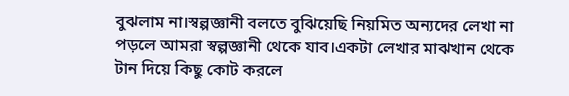বুঝলাম না।স্বল্পজ্ঞানী বলতে বুঝিয়েছি নিয়মিত অন্যদের লেখা না পড়লে আমরা স্বল্পজ্ঞানী থেকে যাব।একটা লেখার মাঝখান থেকে টান দিয়ে কিছু কোট করলে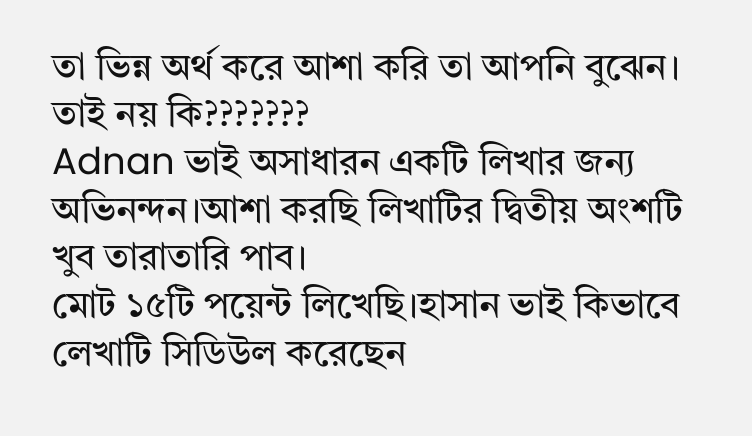তা ভিন্ন অর্থ করে আশা করি তা আপনি বুঝেন। তাই নয় কি???????
Adnan ভাই অসাধারন একটি লিখার জন্য অভিনন্দন।আশা করছি লিখাটির দ্বিতীয় অংশটি খুব তারাতারি পাব।
মোট ১৫টি পয়েন্ট লিখেছি।হাসান ভাই কিভাবে লেখাটি সিডিউল করেছেন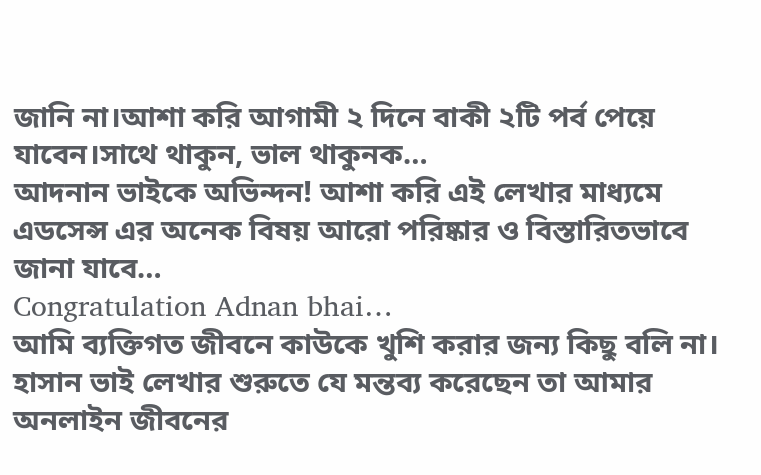জানি না।আশা করি আগামী ২ দিনে বাকী ২টি পর্ব পেয়ে যাবেন।সাথে থাকুন, ভাল থাকুনক…
আদনান ভাইকে অভিন্দন! আশা করি এই লেখার মাধ্যমে এডসেন্স এর অনেক বিষয় আরো পরিষ্কার ও বিস্তারিতভাবে জানা যাবে…
Congratulation Adnan bhai…
আমি ব্যক্তিগত জীবনে কাউকে খুশি করার জন্য কিছু বলি না। হাসান ভাই লেখার শুরুতে যে মন্তব্য করেছেন তা আমার অনলাইন জীবনের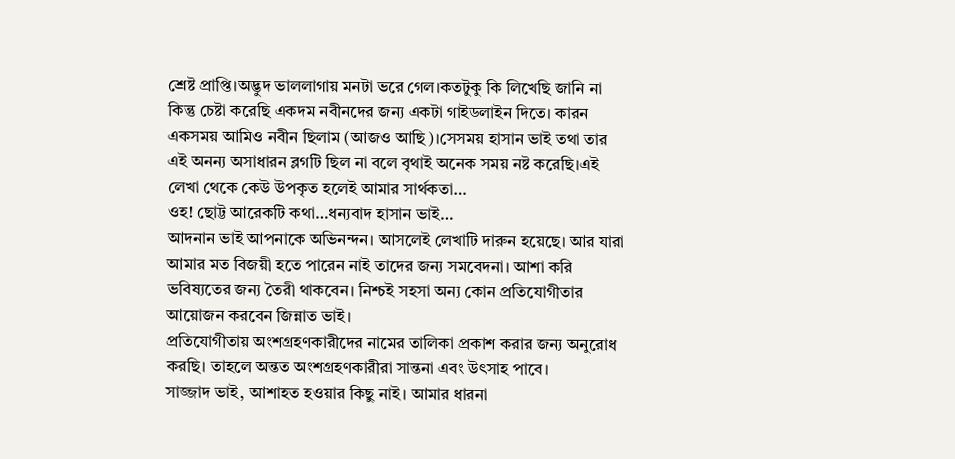শ্রেষ্ট প্রাপ্তি।অদ্ভুদ ভাললাগায় মনটা ভরে গেল।কতটুকু কি লিখেছি জানি না কিন্তু চেষ্টা করেছি একদম নবীনদের জন্য একটা গাইডলাইন দিতে। কারন একসময় আমিও নবীন ছিলাম (আজও আছি)।সেসময় হাসান ভাই তথা তার এই অনন্য অসাধারন ব্লগটি ছিল না বলে বৃথাই অনেক সময় নষ্ট করেছি।এই লেখা থেকে কেউ উপকৃত হলেই আমার সার্থকতা…
ওহ! ছোট্ট আরেকটি কথা…ধন্যবাদ হাসান ভাই…
আদনান ভাই আপনাকে অভিনন্দন। আসলেই লেখাটি দারুন হয়েছে। আর যারা আমার মত বিজয়ী হতে পারেন নাই তাদের জন্য সমবেদনা। আশা করি ভবিষ্যতের জন্য তৈরী থাকবেন। নিশ্চই সহসা অন্য কোন প্রতিযোগীতার আয়োজন করবেন জিন্নাত ভাই।
প্রতিযোগীতায় অংশগ্রহণকারীদের নামের তালিকা প্রকাশ করার জন্য অনুরোধ করছি। তাহলে অন্তত অংশগ্রহণকারীরা সান্তনা এবং উৎসাহ পাবে।
সাজ্জাদ ভাই, আশাহত হওয়ার কিছু নাই। আমার ধারনা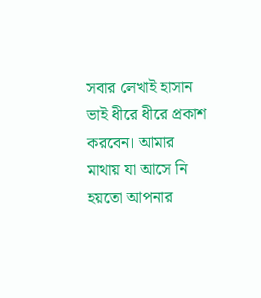সবার লেখাই হাসান ভাই ধীরে ধীরে প্রকাশ করবেন। আমার মাথায় যা আসে নি হয়তো আপনার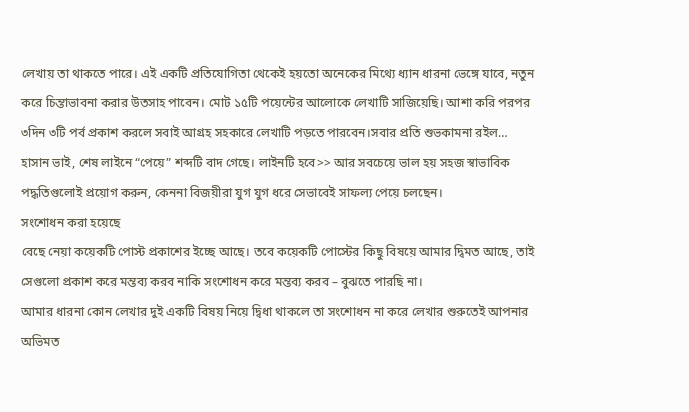লেখায় তা থাকতে পারে। এই একটি প্রতিযোগিতা থেকেই হয়তো অনেকের মিথ্যে ধ্যান ধারনা ভেঙ্গে যাবে, নতুন করে চিন্তাভাবনা করার উতসাহ পাবেন। মোট ১৫টি পয়েন্টের আলোকে লেখাটি সাজিয়েছি। আশা করি পরপর ৩দিন ৩টি পর্ব প্রকাশ করলে সবাই আগ্রহ সহকারে লেখাটি পড়তে পারবেন।সবার প্রতি শুভকামনা রইল…
হাসান ভাই, শেষ লাইনে “পেয়ে” শব্দটি বাদ গেছে। লাইনটি হবে>> আর সবচেয়ে ভাল হয় সহজ স্বাভাবিক পদ্ধতিগুলোই প্রয়োগ করুন, কেননা বিজয়ীরা যুগ যুগ ধরে সেভাবেই সাফল্য পেয়ে চলছেন।
সংশোধন করা হয়েছে
বেছে নেয়া কয়েকটি পোস্ট প্রকাশের ইচ্ছে আছে। তবে কয়েকটি পোস্টের কিছু বিষয়ে আমার দ্বিমত আছে, তাই সেগুলো প্রকাশ করে মন্তব্য করব নাকি সংশোধন করে মন্তব্য করব – বুঝতে পারছি না।
আমার ধারনা কোন লেখার দুই একটি বিষয় নিয়ে দ্বিধা থাকলে তা সংশোধন না করে লেখার শুরুতেই আপনার অভিমত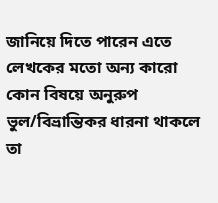জানিয়ে দিতে পারেন এতে লেখকের মতো অন্য কারো কোন বিষয়ে অনুরুপ ভুল/বিভ্রান্তিকর ধারনা থাকলে তা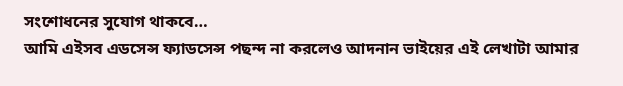সংশোধনের সুযোগ থাকবে…
আমি এইসব এডসেন্স ফ্যাডসেন্স পছন্দ না করলেও আদনান ভাইয়ের এই লেখাটা আমার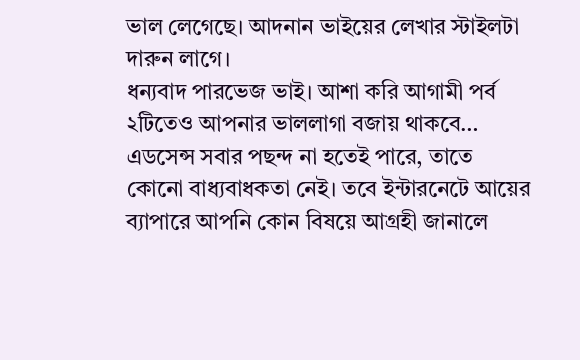ভাল লেগেছে। আদনান ভাইয়ের লেখার স্টাইলটা দারুন লাগে।
ধন্যবাদ পারভেজ ভাই। আশা করি আগামী পর্ব ২টিতেও আপনার ভাললাগা বজায় থাকবে…
এডসেন্স সবার পছন্দ না হতেই পারে, তাতে কোনো বাধ্যবাধকতা নেই। তবে ইন্টারনেটে আয়ের ব্যাপারে আপনি কোন বিষয়ে আগ্রহী জানালে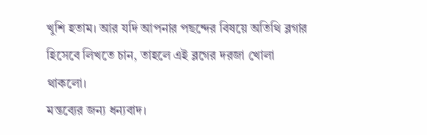খুশি হতাম। আর যদি আপনার পছন্দের বিষয়ে অতিথি ব্লগার হিসেবে লিখতে চান, তাহলে এই ব্লগের দরজা খোলা থাকলো।
মন্তব্যের জন্য ধন্যবাদ।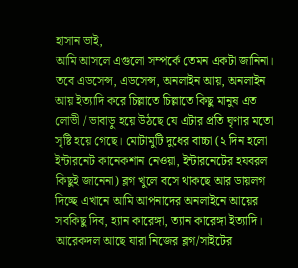হাসান ভাই,
আমি আসলে এগুলো সম্পর্কে তেমন একটা জানিনা। তবে এডসেন্স, এডসেন্স, অনলাইন আয়, অনলাইন আয় ইত্যাদি করে চিল্লাতে চিল্লাতে কিছু মানুষ এত লোভী / ভাবাড়ু হয়ে উঠছে যে এটার প্রতি ঘৃণার মতো সৃষ্টি হয়ে গেছে। মোটামুটি দুধের বাচ্চা (২ দিন হলো ইন্টারনেট কানেকশান নেওয়া, ইন্টারনেটের হযবরল কিছুই জানেনা) ব্লগ খুলে বসে থাকছে আর ডায়লগ দিচ্ছে এখানে আমি আপনাদের অনলাইনে আয়ের সবকিছু দিব, হ্যান কারেঙ্গা, ত্যান কারেঙ্গা ইত্যাদি।
আরেকদল আছে যারা নিজের ব্লগ/সাইটের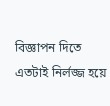বিজ্ঞাপন দিতে এতটাই নির্লজ্জ হয়ে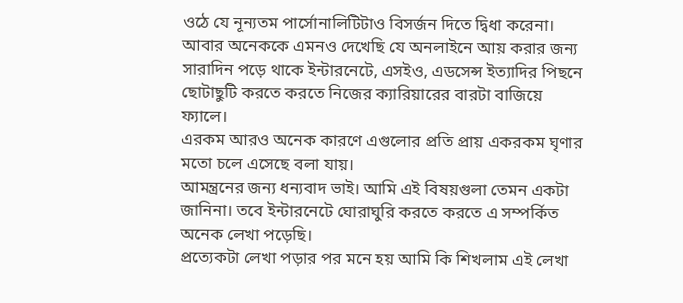ওঠে যে নূন্যতম পার্সোনালিটিটাও বিসর্জন দিতে দ্বিধা করেনা।
আবার অনেককে এমনও দেখেছি যে অনলাইনে আয় করার জন্য সারাদিন পড়ে থাকে ইন্টারনেটে, এসইও, এডসেন্স ইত্যাদির পিছনে ছোটাছুটি করতে করতে নিজের ক্যারিয়ারের বারটা বাজিয়ে ফ্যালে।
এরকম আরও অনেক কারণে এগুলোর প্রতি প্রায় একরকম ঘৃণার মতো চলে এসেছে বলা যায়।
আমন্ত্রনের জন্য ধন্যবাদ ভাই। আমি এই বিষয়গুলা তেমন একটা জানিনা। তবে ইন্টারনেটে ঘোরাঘুরি করতে করতে এ সম্পর্কিত অনেক লেখা পড়েছি।
প্রত্যেকটা লেখা পড়ার পর মনে হয় আমি কি শিখলাম এই লেখা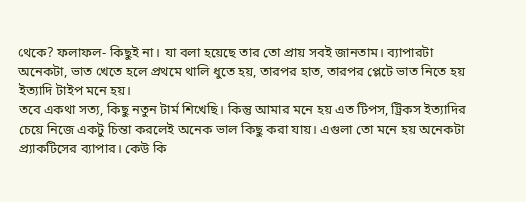থেকে? ফলাফল- কিছুই না। যা বলা হয়েছে তার তো প্রায় সবই জানতাম। ব্যাপারটা অনেকটা, ভাত খেতে হলে প্রথমে থালি ধুতে হয়, তারপর হাত, তারপর প্লেটে ভাত নিতে হয় ইত্যাদি টাইপ মনে হয়।
তবে একথা সত্য, কিছু নতুন টার্ম শিখেছি। কিন্তু আমার মনে হয় এত টিপস, ট্রিকস ইত্যাদির চেয়ে নিজে একটু চিন্তা করলেই অনেক ভাল কিছু করা যায়। এগুলা তো মনে হয় অনেকটা প্র্যাকটিসের ব্যাপার। কেউ কি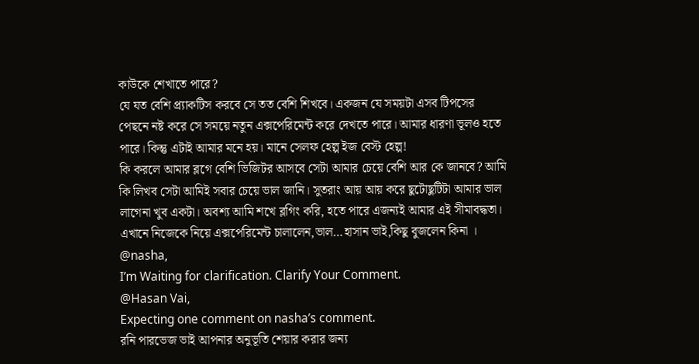কাউকে শেখাতে পারে?
যে যত বেশি প্র্যাকটিস করবে সে তত বেশি শিখবে। একজন যে সময়টা এসব টিপসের পেছনে নষ্ট করে সে সময়ে নতুন এক্সপেরিমেন্ট করে দেখতে পারে। আমার ধারণা ভূলও হতে পারে। কিন্তু এটাই আমার মনে হয়। মানে সেলফ হেল্প ইজ বেস্ট হেল্প!
কি করলে আমার ব্লগে বেশি ভিজিটর আসবে সেটা আমার চেয়ে বেশি আর কে জানবে? আমি কি লিখব সেটা আমিই সবার চেয়ে ভাল জানি। সুতরাং আয় আয় করে ছুটোছুটিটা আমার ভাল লাগেনা খুব একটা। অবশ্য আমি শখে ব্লগিং করি, হতে পারে এজন্যই আমার এই সীমাবদ্ধতা।
এখানে নিজেকে নিয়ে এক্সপেরিমেন্ট চালালেন,ভাল…হাসান ভাই,কিছু বুজলেন কিনা ।
@nasha,
I’m Waiting for clarification. Clarify Your Comment.
@Hasan Vai,
Expecting one comment on nasha’s comment.
রনি পারভেজ ভাই আপনার অনুভূতি শেয়ার করার জন্য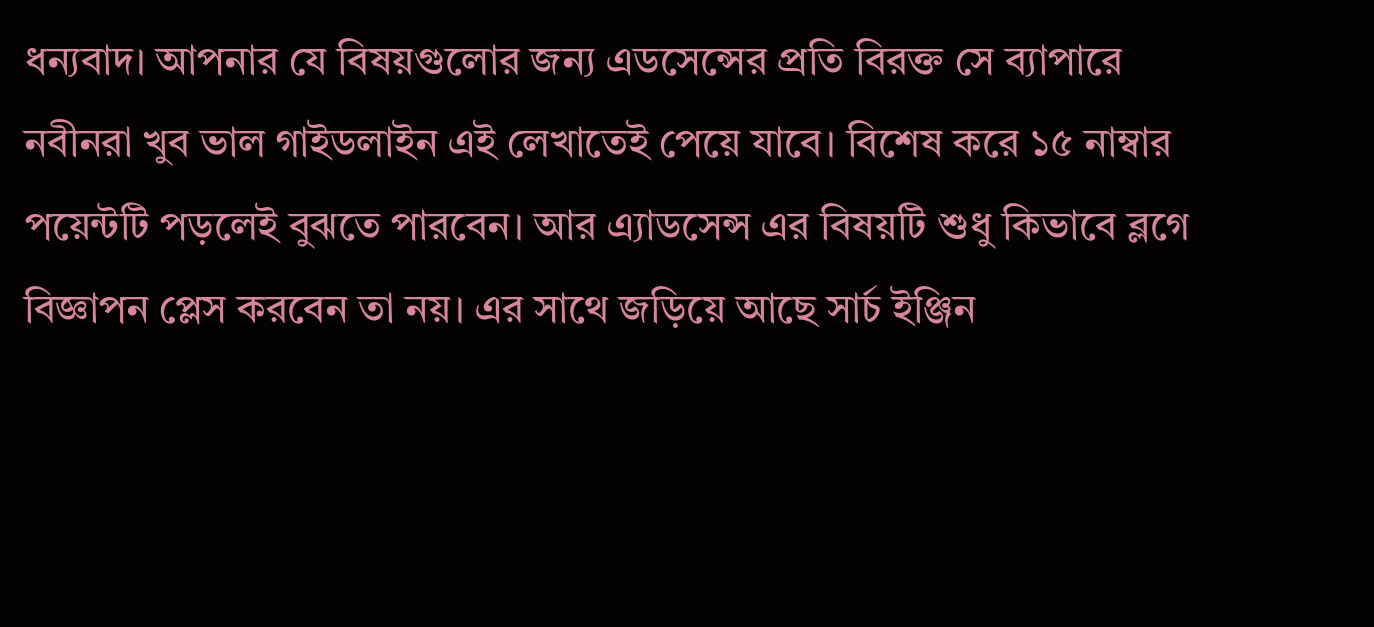ধন্যবাদ। আপনার যে বিষয়গুলোর জন্য এডসেন্সের প্রতি বিরক্ত সে ব্যাপারে নবীনরা খুব ভাল গাইডলাইন এই লেখাতেই পেয়ে যাবে। বিশেষ করে ১৫ নাম্বার পয়েন্টটি পড়লেই বুঝতে পারবেন। আর এ্যাডসেন্স এর বিষয়টি শুধু কিভাবে ব্লগে বিজ্ঞাপন প্লেস করবেন তা নয়। এর সাথে জড়িয়ে আছে সার্চ ইঞ্জিন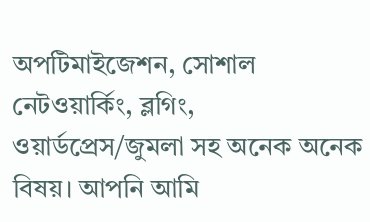অপটিমাইজেশন, সোশাল নেটওয়ার্কিং, ব্লগিং, ওয়ার্ডপ্রেস/জুমলা সহ অনেক অনেক বিষয়। আপনি আমি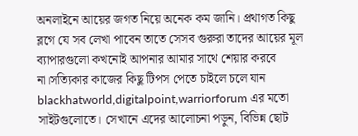অনলাইনে আয়ের জগত নিয়ে অনেক কম জানি। প্রথাগত কিছু ব্লগে যে সব লেখা পাবেন তাতে সেসব গুরুরা তাদের আয়ের মূল ব্যাপারগুলো কখনোই আপনার আমার সাথে শেয়ার করবে না।সত্যিকার কাজের কিছু টিপস পেতে চাইলে চলে যান blackhatworld,digitalpoint,warriorforum এর মতো সাইটগুলোতে। সেখানে এদের আলোচনা পড়ুন, বিভিন্ন ছোট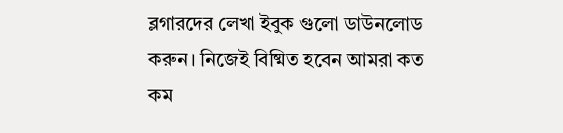ব্লগারদের লেখা ইবুক গুলো ডাউনলোড করুন। নিজেই বিষ্মিত হবেন আমরা কত কম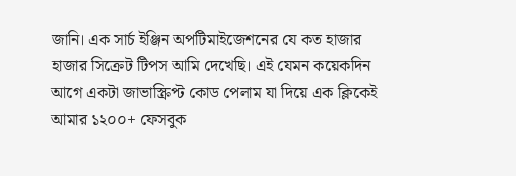জানি। এক সার্চ ইঞ্জিন অপটিমাইজেশনের যে কত হাজার হাজার সিক্রেট টিপস আমি দেখেছি। এই যেমন কয়েকদিন আগে একটা জাভাস্ক্রিপ্ট কোড পেলাম যা দিয়ে এক ক্লিকেই আমার ১২০০+ ফেসবুক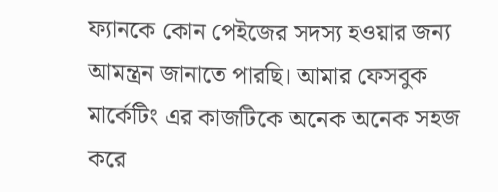ফ্যানকে কোন পেইজের সদস্য হওয়ার জন্য আমন্ত্রন জানাতে পারছি। আমার ফেসবুক মার্কেটিং এর কাজটিকে অনেক অনেক সহজ করে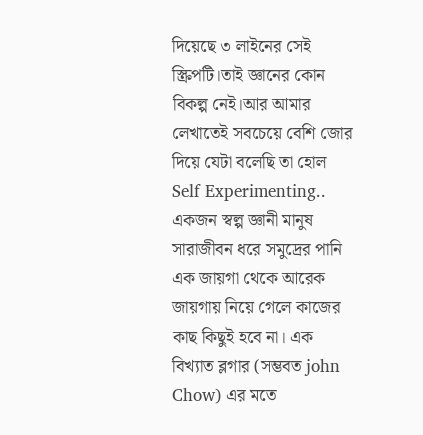দিয়েছে ৩ লাইনের সেই স্ক্রিপটি।তাই জ্ঞানের কোন বিকল্প নেই।আর আমার লেখাতেই সবচেয়ে বেশি জোর দিয়ে যেটা বলেছি তা হোল Self Experimenting..
একজন স্বল্প জ্ঞানী মানুষ সারাজীবন ধরে সমুদ্রের পানি এক জায়গা থেকে আরেক জায়গায় নিয়ে গেলে কাজের কাছ কিছুই হবে না। এক বিখ্যাত ব্লগার (সম্ভবত john Chow) এর মতে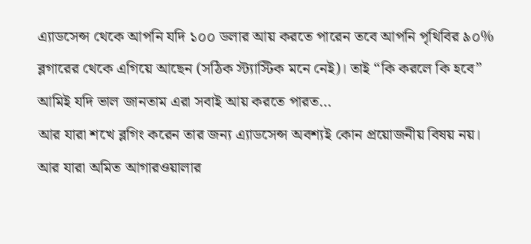এ্যাডসেন্স থেকে আপনি যদি ১০০ ডলার আয় করতে পারেন তবে আপনি পৃথিবির ৯০% ব্লগারের থেকে এগিয়ে আছেন (সঠিক স্ট্যাস্টিক মনে নেই)। তাই “কি করলে কি হবে” আমিই যদি ভাল জানতাম এরা সবাই আয় করতে পারত…
আর যারা শখে ব্লগিং করেন তার জন্য এ্যাডসেন্স অবশ্যই কোন প্রয়োজনীয় বিষয় নয়। আর যারা অমিত আগারওয়ালার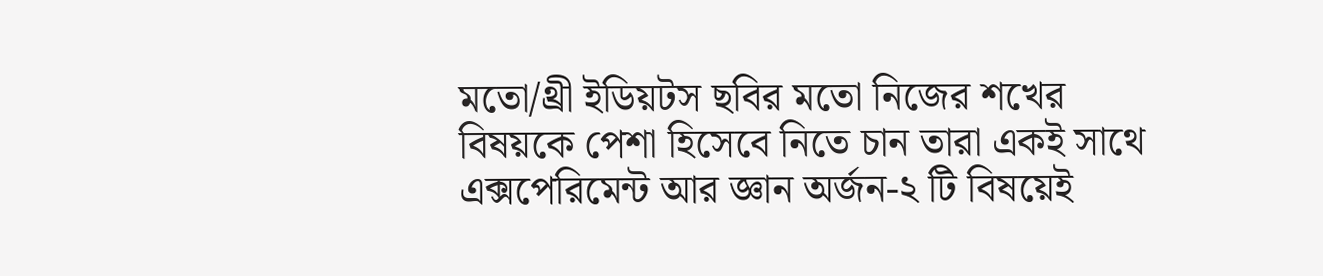মতো/থ্রী ইডিয়টস ছবির মতো নিজের শখের বিষয়কে পেশা হিসেবে নিতে চান তারা একই সাথে এক্সপেরিমেন্ট আর জ্ঞান অর্জন-২ টি বিষয়েই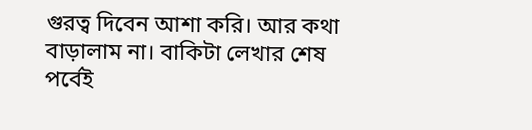গুরত্ব দিবেন আশা করি। আর কথা বাড়ালাম না। বাকিটা লেখার শেষ পর্বেই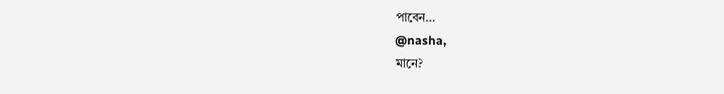পাবেন…
@nasha,
মানে?